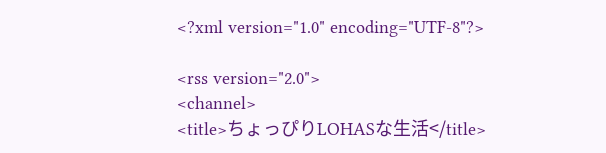<?xml version="1.0" encoding="UTF-8"?>

<rss version="2.0">
<channel>
<title>ちょっぴりLOHASな生活</title>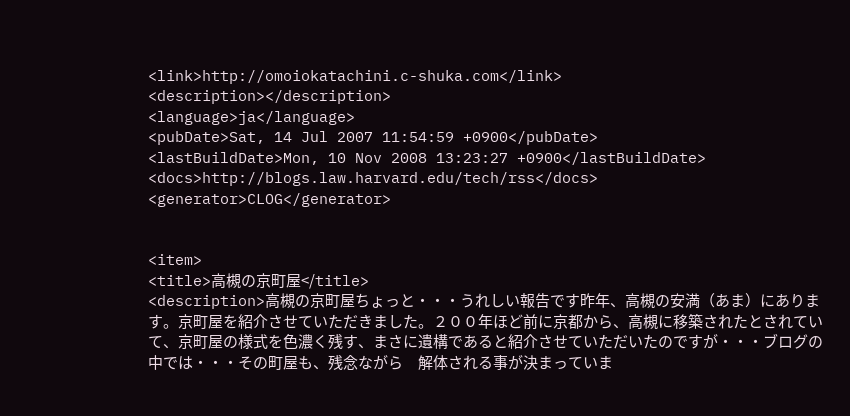<link>http://omoiokatachini.c-shuka.com</link>
<description></description>
<language>ja</language>
<pubDate>Sat, 14 Jul 2007 11:54:59 +0900</pubDate>
<lastBuildDate>Mon, 10 Nov 2008 13:23:27 +0900</lastBuildDate>
<docs>http://blogs.law.harvard.edu/tech/rss</docs>
<generator>CLOG</generator>


<item>
<title>高槻の京町屋</title>
<description>高槻の京町屋ちょっと・・・うれしい報告です昨年、高槻の安満（あま）にあります。京町屋を紹介させていただきました。２００年ほど前に京都から、高槻に移築されたとされていて、京町屋の様式を色濃く残す、まさに遺構であると紹介させていただいたのですが・・・ブログの中では・・・その町屋も、残念ながら　解体される事が決まっていま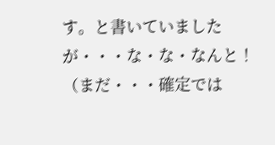す。と書いていましたが・・・な・な・なんと！（まだ・・・確定では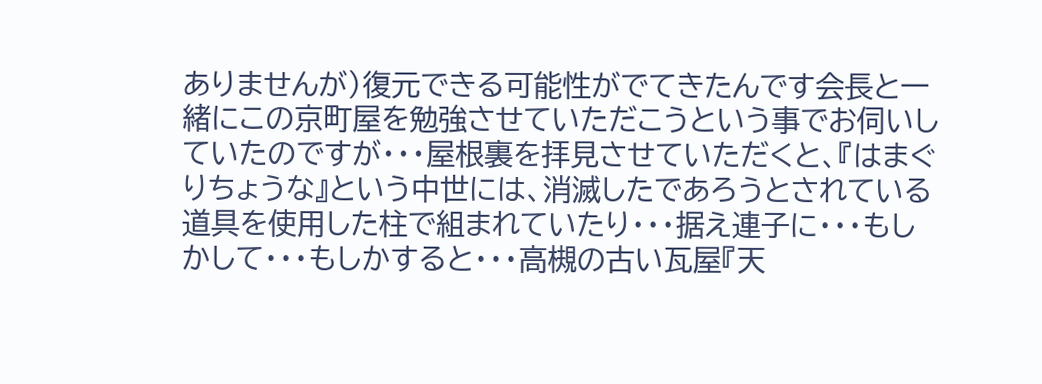ありませんが）復元できる可能性がでてきたんです会長と一緒にこの京町屋を勉強させていただこうという事でお伺いしていたのですが・・・屋根裏を拝見させていただくと、『はまぐりちょうな』という中世には、消滅したであろうとされている道具を使用した柱で組まれていたり・・・据え連子に・・・もしかして・・・もしかすると・・・高槻の古い瓦屋『天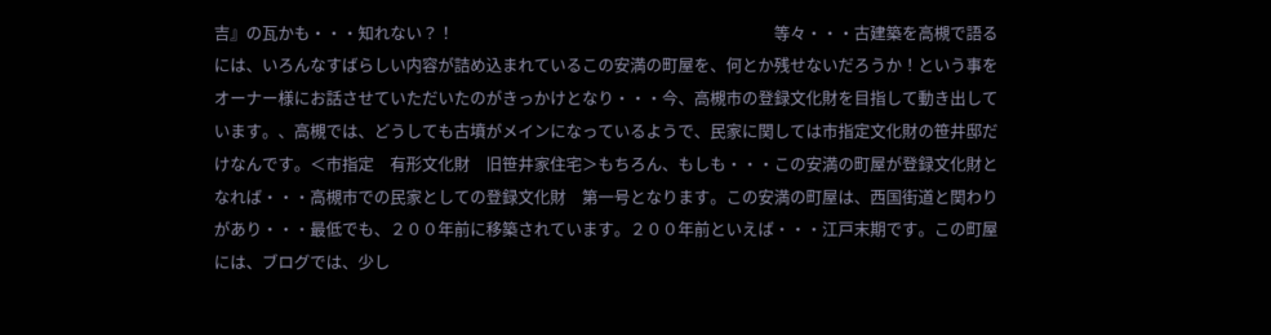吉』の瓦かも・・・知れない？！　　　　　　　　　　　　　　　　　　　　等々・・・古建築を高槻で語るには、いろんなすばらしい内容が詰め込まれているこの安満の町屋を、何とか残せないだろうか！という事をオーナー様にお話させていただいたのがきっかけとなり・・・今、高槻市の登録文化財を目指して動き出しています。、高槻では、どうしても古墳がメインになっているようで、民家に関しては市指定文化財の笹井邸だけなんです。＜市指定　有形文化財　旧笹井家住宅＞もちろん、もしも・・・この安満の町屋が登録文化財となれば・・・高槻市での民家としての登録文化財　第一号となります。この安満の町屋は、西国街道と関わりがあり・・・最低でも、２００年前に移築されています。２００年前といえば・・・江戸末期です。この町屋には、ブログでは、少し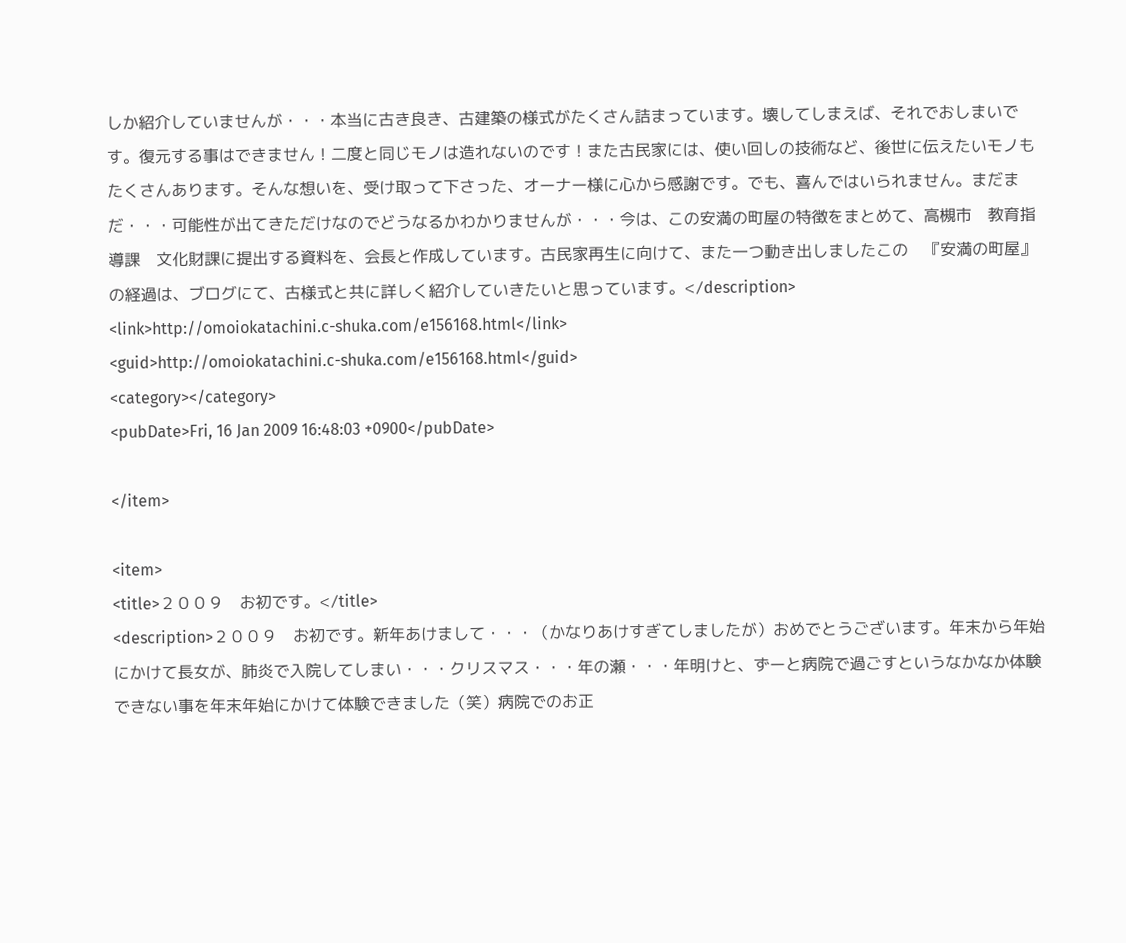しか紹介していませんが・・・本当に古き良き、古建築の様式がたくさん詰まっています。壊してしまえば、それでおしまいです。復元する事はできません！二度と同じモノは造れないのです！また古民家には、使い回しの技術など、後世に伝えたいモノもたくさんあります。そんな想いを、受け取って下さった、オーナー様に心から感謝です。でも、喜んではいられません。まだまだ・・・可能性が出てきただけなのでどうなるかわかりませんが・・・今は、この安満の町屋の特徴をまとめて、高槻市　教育指導課　文化財課に提出する資料を、会長と作成しています。古民家再生に向けて、また一つ動き出しましたこの　『安満の町屋』の経過は、ブログにて、古様式と共に詳しく紹介していきたいと思っています。</description>
<link>http://omoiokatachini.c-shuka.com/e156168.html</link>
<guid>http://omoiokatachini.c-shuka.com/e156168.html</guid>
<category></category>
<pubDate>Fri, 16 Jan 2009 16:48:03 +0900</pubDate>

</item>

<item>
<title>２００９　お初です。</title>
<description>２００９　お初です。新年あけまして・・・（かなりあけすぎてしましたが）おめでとうございます。年末から年始にかけて長女が、肺炎で入院してしまい・・・クリスマス・・・年の瀬・・・年明けと、ずーと病院で過ごすというなかなか体験できない事を年末年始にかけて体験できました（笑）病院でのお正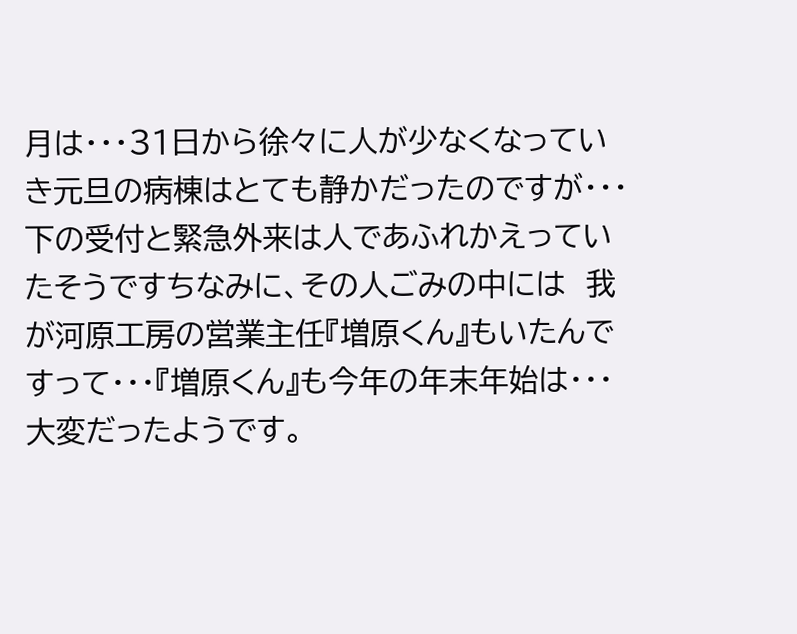月は・・・３１日から徐々に人が少なくなっていき元旦の病棟はとても静かだったのですが・・・下の受付と緊急外来は人であふれかえっていたそうですちなみに、その人ごみの中には　我が河原工房の営業主任『増原くん』もいたんですって・・・『増原くん』も今年の年末年始は・・・大変だったようです。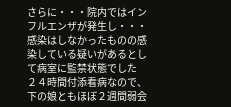さらに・・・院内ではインフルエンザが発生し・・・感染はしなかったものの感染している疑いがあるとして病室に監禁状態でした２４時間付添看病なので、下の娘ともほぼ２週間弱会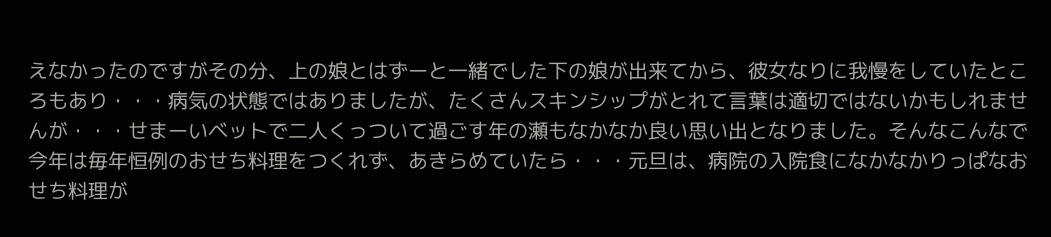えなかったのですがその分、上の娘とはずーと一緒でした下の娘が出来てから、彼女なりに我慢をしていたところもあり・・・病気の状態ではありましたが、たくさんスキンシップがとれて言葉は適切ではないかもしれませんが・・・せまーいベットで二人くっついて過ごす年の瀬もなかなか良い思い出となりました。そんなこんなで今年は毎年恒例のおせち料理をつくれず、あきらめていたら・・・元旦は、病院の入院食になかなかりっぱなおせち料理が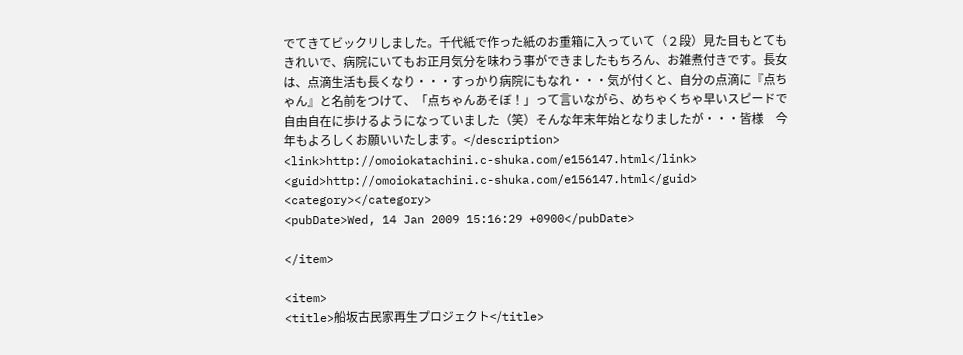でてきてビックリしました。千代紙で作った紙のお重箱に入っていて（２段）見た目もとてもきれいで、病院にいてもお正月気分を味わう事ができましたもちろん、お雑煮付きです。長女は、点滴生活も長くなり・・・すっかり病院にもなれ・・・気が付くと、自分の点滴に『点ちゃん』と名前をつけて、「点ちゃんあそぼ！」って言いながら、めちゃくちゃ早いスピードで自由自在に歩けるようになっていました（笑）そんな年末年始となりましたが・・・皆様　今年もよろしくお願いいたします。</description>
<link>http://omoiokatachini.c-shuka.com/e156147.html</link>
<guid>http://omoiokatachini.c-shuka.com/e156147.html</guid>
<category></category>
<pubDate>Wed, 14 Jan 2009 15:16:29 +0900</pubDate>

</item>

<item>
<title>船坂古民家再生プロジェクト</title>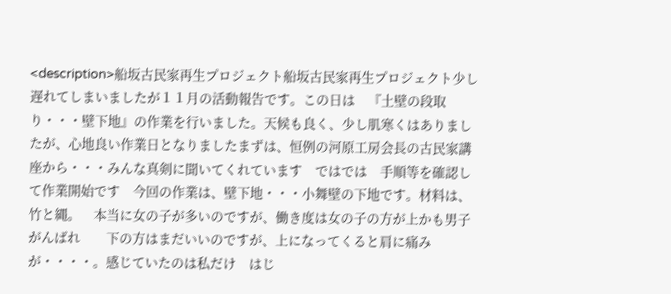<description>船坂古民家再生プロジェクト船坂古民家再生プロジェクト少し遅れてしまいましたが１１月の活動報告です。この日は　『土壁の段取り・・・壁下地』の作業を行いました。天候も良く、少し肌寒くはありましたが、心地良い作業日となりましたまずは、恒例の河原工房会長の古民家講座から・・・みんな真剣に聞いてくれています　ではでは　手順等を確認して作業開始です　今回の作業は、壁下地・・・小舞壁の下地です。材料は、竹と縄。　本当に女の子が多いのですが、働き度は女の子の方が上かも男子がんばれ　　下の方はまだいいのですが、上になってくると肩に痛みが・・・・。感じていたのは私だけ　はじ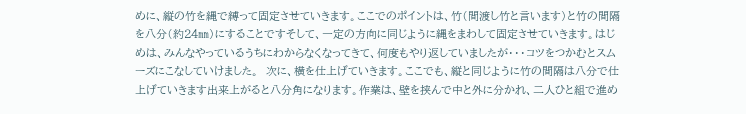めに、縦の竹を縄で縛って固定させていきます。ここでのポイントは、竹（間渡し竹と言います）と竹の間隔を八分（約２４㎜）にすることですそして、一定の方向に同じように縄をまわして固定させていきます。はじめは、みんなやっているうちにわからなくなってきて、何度もやり返していましたが・・・コツをつかむとスムーズにこなしていけました。　次に、横を仕上げていきます。ここでも、縦と同じように竹の間隔は八分で仕上げていきます出来上がると八分角になります。作業は、壁を挟んで中と外に分かれ、二人ひと組で進め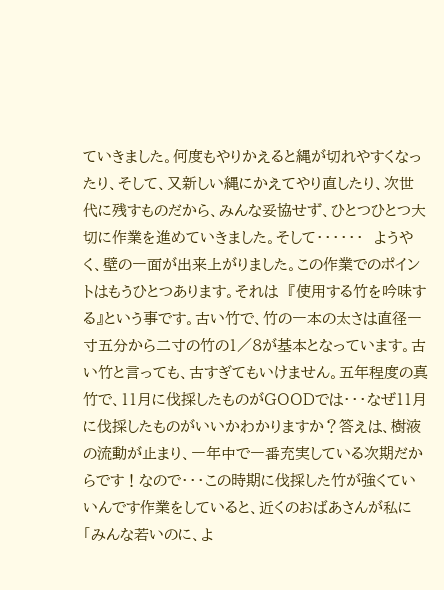ていきました。何度もやりかえると縄が切れやすくなったり、そして、又新しい縄にかえてやり直したり、次世代に残すものだから、みんな妥協せず、ひとつひとつ大切に作業を進めていきました。そして・・・・・・　ようやく、壁の一面が出来上がりました。この作業でのポイントはもうひとつあります。それは　『使用する竹を吟味する』という事です。古い竹で、竹の一本の太さは直径一寸五分から二寸の竹の１／８が基本となっています。古い竹と言っても、古すぎてもいけません。五年程度の真竹で、１１月に伐採したものがＧＯＯＤでは・・・なぜ１１月に伐採したものがいいかわかりますか？答えは、樹液の流動が止まり、一年中で一番充実している次期だからです！なので・・・この時期に伐採した竹が強くていいんです作業をしていると、近くのおばあさんが私に「みんな若いのに、よ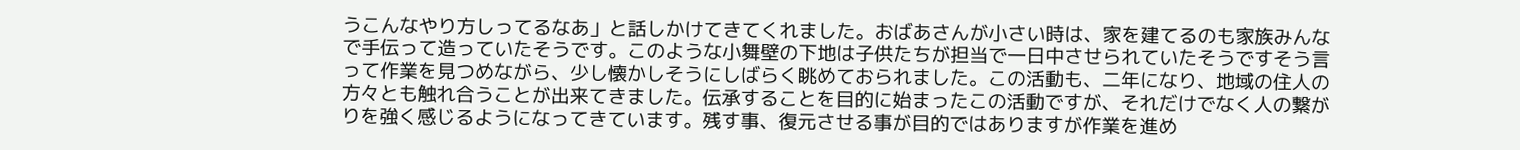うこんなやり方しってるなあ」と話しかけてきてくれました。おばあさんが小さい時は、家を建てるのも家族みんなで手伝って造っていたそうです。このような小舞壁の下地は子供たちが担当で一日中させられていたそうですそう言って作業を見つめながら、少し懐かしそうにしばらく眺めておられました。この活動も、二年になり、地域の住人の方々とも触れ合うことが出来てきました。伝承することを目的に始まったこの活動ですが、それだけでなく人の繋がりを強く感じるようになってきています。残す事、復元させる事が目的ではありますが作業を進め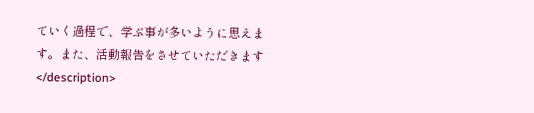ていく過程で、学ぶ事が多いように思えます。また、活動報告をさせていただきます</description>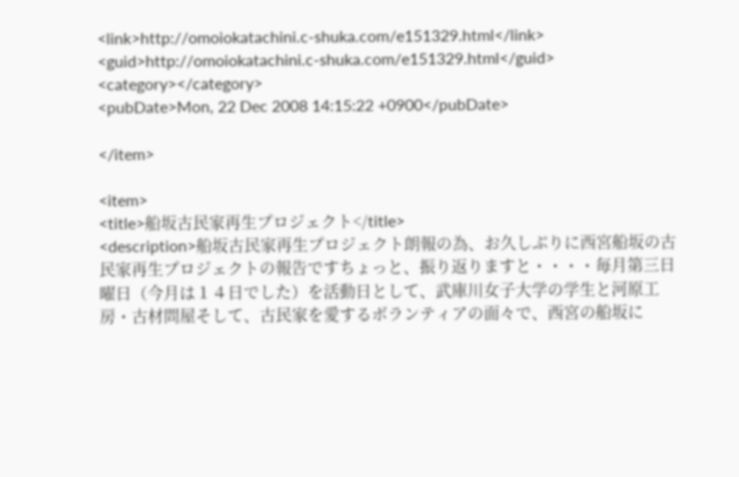<link>http://omoiokatachini.c-shuka.com/e151329.html</link>
<guid>http://omoiokatachini.c-shuka.com/e151329.html</guid>
<category></category>
<pubDate>Mon, 22 Dec 2008 14:15:22 +0900</pubDate>

</item>

<item>
<title>船坂古民家再生プロジェクト</title>
<description>船坂古民家再生プロジェクト朗報の為、お久しぶりに西宮船坂の古民家再生プロジェクトの報告ですちょっと、振り返りますと・・・・毎月第三日曜日（今月は１４日でした）を活動日として、武庫川女子大学の学生と河原工房・古材問屋そして、古民家を愛するボランティアの面々で、西宮の船坂に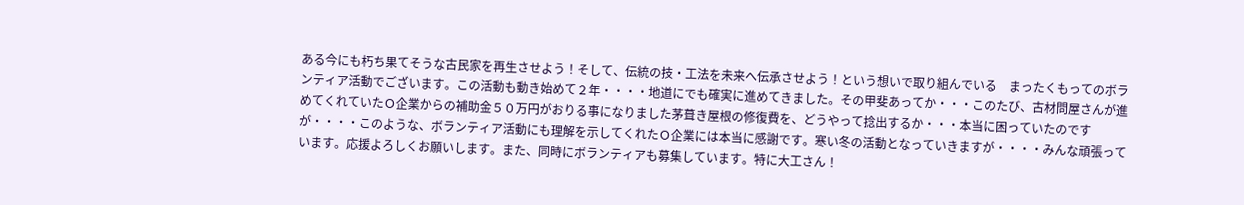ある今にも朽ち果てそうな古民家を再生させよう！そして、伝統の技・工法を未来へ伝承させよう！という想いで取り組んでいる　まったくもってのボランティア活動でございます。この活動も動き始めて２年・・・・地道にでも確実に進めてきました。その甲斐あってか・・・このたび、古材問屋さんが進めてくれていたＯ企業からの補助金５０万円がおりる事になりました茅葺き屋根の修復費を、どうやって捻出するか・・・本当に困っていたのですが・・・・このような、ボランティア活動にも理解を示してくれたＯ企業には本当に感謝です。寒い冬の活動となっていきますが・・・・みんな頑張っています。応援よろしくお願いします。また、同時にボランティアも募集しています。特に大工さん！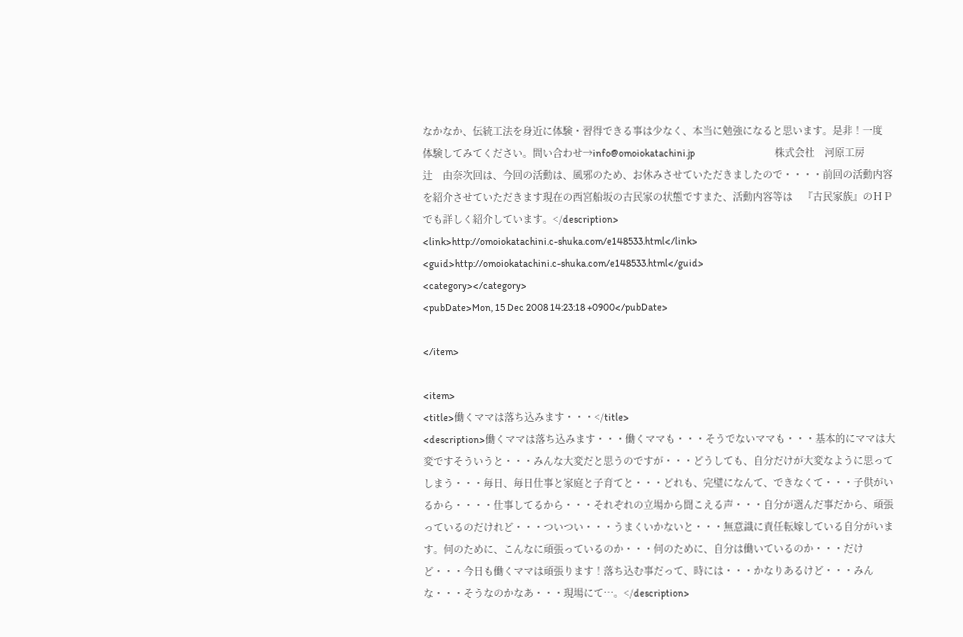なかなか、伝統工法を身近に体験・習得できる事は少なく、本当に勉強になると思います。是非！一度　体験してみてください。問い合わせ→info@omoiokatachini.jp　　　　　　　　株式会社　河原工房　　　　　　　　　　　辻　由奈次回は、今回の活動は、風邪のため、お休みさせていただきましたので・・・・前回の活動内容を紹介させていただきます現在の西宮船坂の古民家の状態ですまた、活動内容等は　『古民家族』のＨＰでも詳しく紹介しています。</description>
<link>http://omoiokatachini.c-shuka.com/e148533.html</link>
<guid>http://omoiokatachini.c-shuka.com/e148533.html</guid>
<category></category>
<pubDate>Mon, 15 Dec 2008 14:23:18 +0900</pubDate>

</item>

<item>
<title>働くママは落ち込みます・・・</title>
<description>働くママは落ち込みます・・・働くママも・・・そうでないママも・・・基本的にママは大変ですそういうと・・・みんな大変だと思うのですが・・・どうしても、自分だけが大変なように思ってしまう・・・毎日、毎日仕事と家庭と子育てと・・・どれも、完璧になんて、できなくて・・・子供がいるから・・・・仕事してるから・・・それぞれの立場から聞こえる声・・・自分が選んだ事だから、頑張っているのだけれど・・・ついつい・・・うまくいかないと・・・無意識に責任転嫁している自分がいます。何のために、こんなに頑張っているのか・・・何のために、自分は働いているのか・・・だけど・・・今日も働くママは頑張ります！落ち込む事だって、時には・・・かなりあるけど・・・みんな・・・そうなのかなあ・・・現場にて…。</description>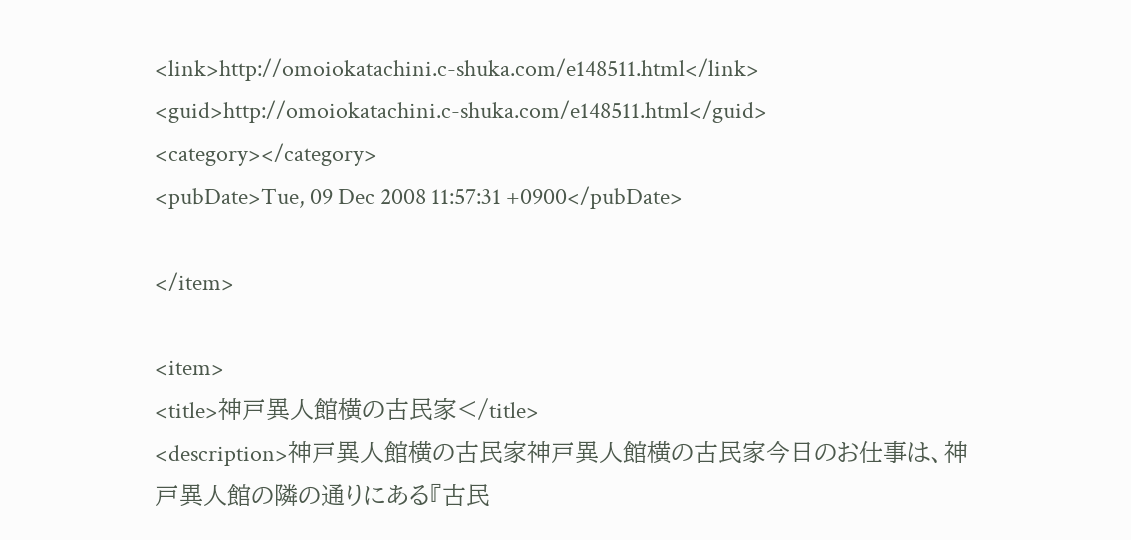<link>http://omoiokatachini.c-shuka.com/e148511.html</link>
<guid>http://omoiokatachini.c-shuka.com/e148511.html</guid>
<category></category>
<pubDate>Tue, 09 Dec 2008 11:57:31 +0900</pubDate>

</item>

<item>
<title>神戸異人館横の古民家</title>
<description>神戸異人館横の古民家神戸異人館横の古民家今日のお仕事は、神戸異人館の隣の通りにある『古民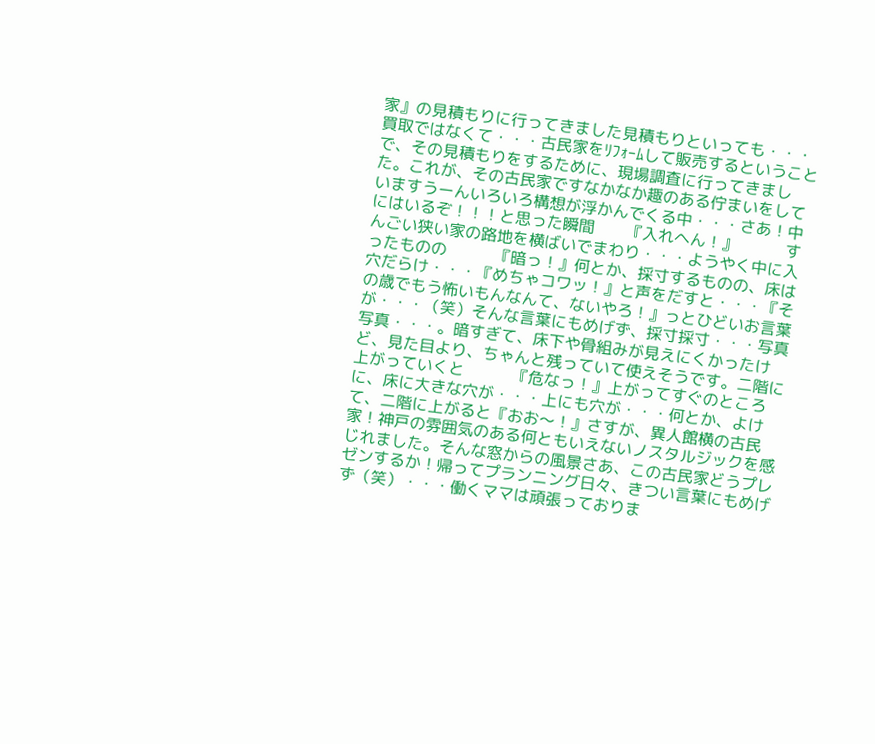家』の見積もりに行ってきました見積もりといっても・・・買取ではなくて・・・古民家をﾘﾌｫｰﾑして販売するということで、その見積もりをするために、現場調査に行ってきました。これが、その古民家ですなかなか趣のある佇まいをしていますうーんいろいろ構想が浮かんでくる中・・・さあ！中にはいるぞ！！！と思った瞬間　　『入れへん！』　　　すんごい狭い家の路地を横ばいでまわり・・・ようやく中に入ったものの　　　『暗っ！』何とか、採寸するものの、床は穴だらけ・・・『めちゃコワッ！』と声をだすと・・・『その歳でもう怖いもんなんて、ないやろ！』っとひどいお言葉が・・・（笑）そんな言葉にもめげず、採寸採寸・・・写真写真・・・。暗すぎて、床下や骨組みが見えにくかったけど、見た目より、ちゃんと残っていて使えそうです。二階に上がっていくと　　　『危なっ！』上がってすぐのところに、床に大きな穴が・・・上にも穴が・・・何とか、よけて、二階に上がると『おお～！』さすが、異人館横の古民家！神戸の雰囲気のある何ともいえないノスタルジックを感じれました。そんな窓からの風景さあ、この古民家どうプレゼンするか！帰ってプランニング日々、きつい言葉にもめげず（笑）・・・働くママは頑張っておりま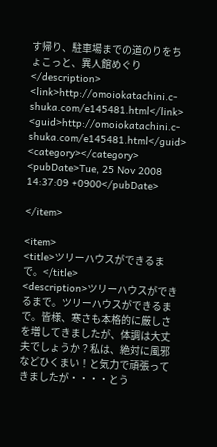す帰り、駐車場までの道のりをちょこっと、異人館めぐり　</description>
<link>http://omoiokatachini.c-shuka.com/e145481.html</link>
<guid>http://omoiokatachini.c-shuka.com/e145481.html</guid>
<category></category>
<pubDate>Tue, 25 Nov 2008 14:37:09 +0900</pubDate>

</item>

<item>
<title>ツリーハウスができるまで。</title>
<description>ツリーハウスができるまで。ツリーハウスができるまで。皆様、寒さも本格的に厳しさを増してきましたが、体調は大丈夫でしょうか？私は、絶対に風邪などひくまい！と気力で頑張ってきましたが・・・・とう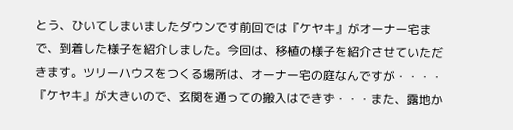とう、ひいてしまいましたダウンです前回では『ケヤキ』がオーナー宅まで、到着した様子を紹介しました。今回は、移植の様子を紹介させていただきます。ツリーハウスをつくる場所は、オーナー宅の庭なんですが・・・・『ケヤキ』が大きいので、玄関を通っての搬入はできず・・・また、露地か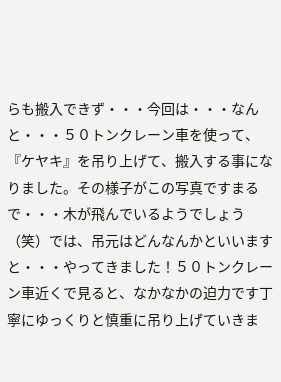らも搬入できず・・・今回は・・・なんと・・・５０トンクレーン車を使って、『ケヤキ』を吊り上げて、搬入する事になりました。その様子がこの写真ですまるで・・・木が飛んでいるようでしょう（笑）では、吊元はどんなんかといいますと・・・やってきました！５０トンクレーン車近くで見ると、なかなかの迫力です丁寧にゆっくりと慎重に吊り上げていきま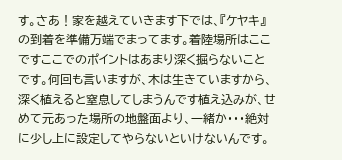す。さあ！家を越えていきます下では、『ケヤキ』の到着を準備万端でまってます。着陸場所はここですここでのポイントはあまり深く掘らないことです。何回も言いますが、木は生きていますから、深く植えると窒息してしまうんです植え込みが、せめて元あった場所の地盤面より、一緒か・・・絶対に少し上に設定してやらないといけないんです。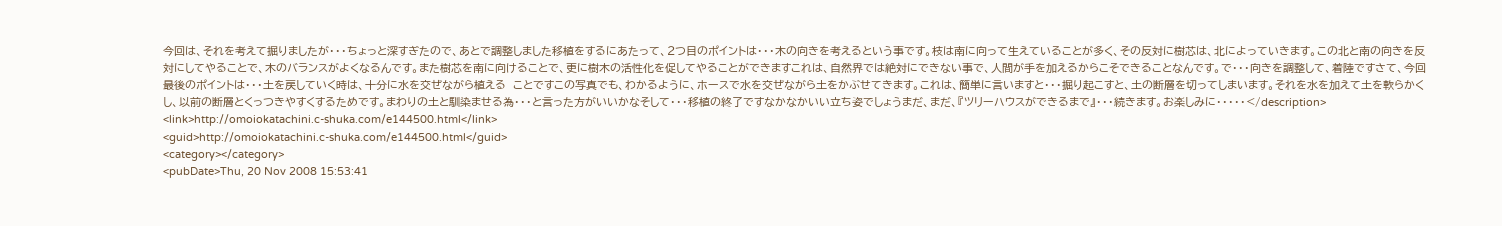今回は、それを考えて掘りましたが・・・ちょっと深すぎたので、あとで調整しました移植をするにあたって、２つ目のポイントは・・・木の向きを考えるという事です。枝は南に向って生えていることが多く、その反対に樹芯は、北によっていきます。この北と南の向きを反対にしてやることで、木のバランスがよくなるんです。また樹芯を南に向けることで、更に樹木の活性化を促してやることができますこれは、自然界では絶対にできない事で、人間が手を加えるからこそできることなんです。で・・・向きを調整して、着陸ですさて、今回最後のポイントは・・・土を戻していく時は、十分に水を交ぜながら植える　ことですこの写真でも、わかるように、ホースで水を交ぜながら土をかぶせてきます。これは、簡単に言いますと・・・掘り起こすと、土の断層を切ってしまいます。それを水を加えて土を軟らかくし、以前の断層とくっつきやすくするためです。まわりの土と馴染ませる為・・・と言った方がいいかなそして・・・移植の終了ですなかなかいい立ち姿でしょうまだ、まだ、『ツリーハウスができるまで』・・・続きます。お楽しみに・・・・・</description>
<link>http://omoiokatachini.c-shuka.com/e144500.html</link>
<guid>http://omoiokatachini.c-shuka.com/e144500.html</guid>
<category></category>
<pubDate>Thu, 20 Nov 2008 15:53:41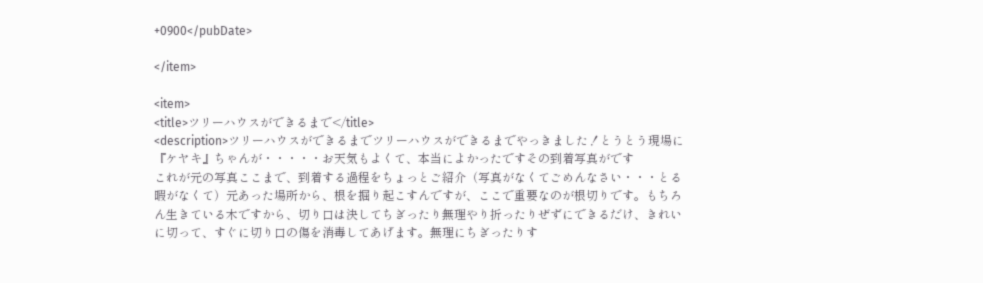+0900</pubDate>

</item>

<item>
<title>ツリーハウスができるまで</title>
<description>ツリーハウスができるまでツリーハウスができるまでやっきました！とうとう現場に『ケヤキ』ちゃんが・・・・・お天気もよくて、本当によかったですその到着写真がです　　　　　　　　　　　　これが元の写真ここまで、到着する過程をちょっとご紹介（写真がなくてごめんなさい・・・とる暇がなくて）元あった場所から、根を掘り起こすんですが、ここで重要なのが根切りです。もちろん生きている木ですから、切り口は決してちぎったり無理やり折ったりぜずにできるだけ、きれいに切って、すぐに切り口の傷を消毒してあげます。無理にちぎったりす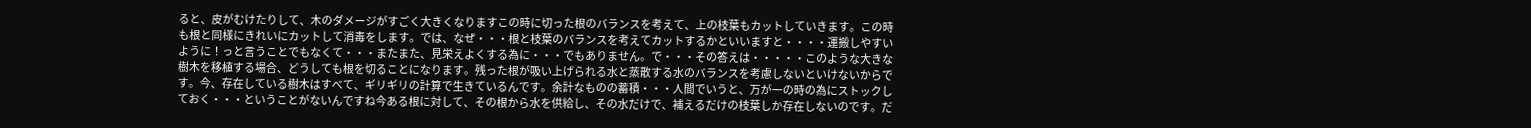ると、皮がむけたりして、木のダメージがすごく大きくなりますこの時に切った根のバランスを考えて、上の枝葉もカットしていきます。この時も根と同様にきれいにカットして消毒をします。では、なぜ・・・根と枝葉のバランスを考えてカットするかといいますと・・・・運搬しやすいように！っと言うことでもなくて・・・またまた、見栄えよくする為に・・・でもありません。で・・・その答えは・・・・・このような大きな樹木を移植する場合、どうしても根を切ることになります。残った根が吸い上げられる水と蒸散する水のバランスを考慮しないといけないからです。今、存在している樹木はすべて、ギリギリの計算で生きているんです。余計なものの蓄積・・・人間でいうと、万が一の時の為にストックしておく・・・ということがないんですね今ある根に対して、その根から水を供給し、その水だけで、補えるだけの枝葉しか存在しないのです。だ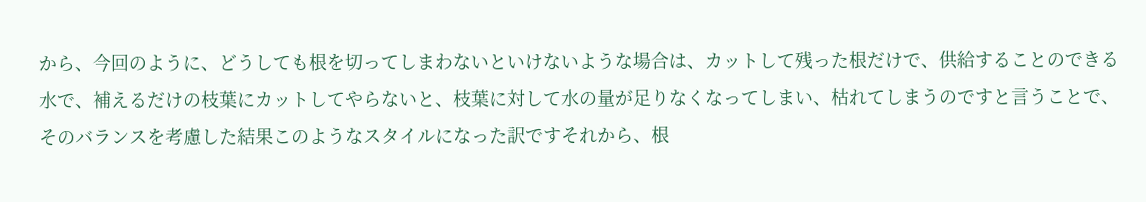から、今回のように、どうしても根を切ってしまわないといけないような場合は、カットして残った根だけで、供給することのできる水で、補えるだけの枝葉にカットしてやらないと、枝葉に対して水の量が足りなくなってしまい、枯れてしまうのですと言うことで、そのバランスを考慮した結果このようなスタイルになった訳ですそれから、根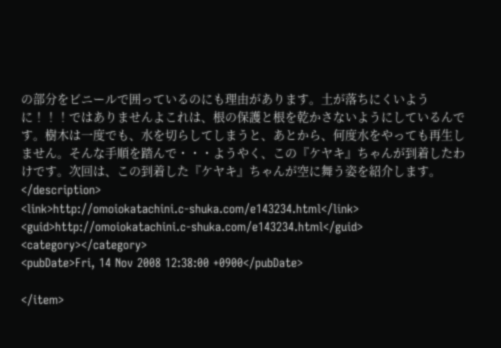の部分をビニールで囲っているのにも理由があります。土が落ちにくいように！！！ではありませんよこれは、根の保護と根を乾かさないようにしているんです。樹木は一度でも、水を切らしてしまうと、あとから、何度水をやっても再生しません。そんな手順を踏んで・・・ようやく、この『ケヤキ』ちゃんが到着したわけです。次回は、この到着した『ケヤキ』ちゃんが空に舞う姿を紹介します。</description>
<link>http://omoiokatachini.c-shuka.com/e143234.html</link>
<guid>http://omoiokatachini.c-shuka.com/e143234.html</guid>
<category></category>
<pubDate>Fri, 14 Nov 2008 12:38:00 +0900</pubDate>

</item>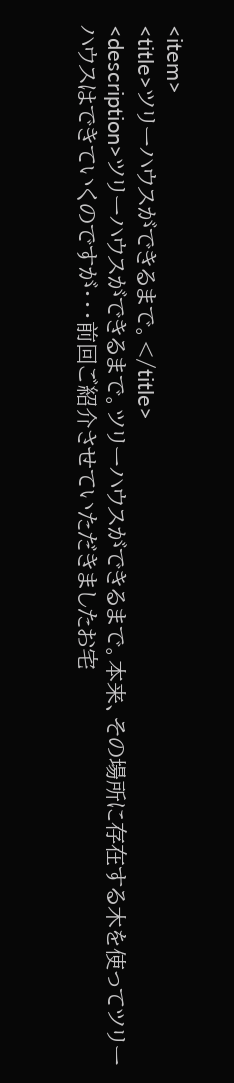<item>
<title>ツリーハウスができるまで。</title>
<description>ツリーハウスができるまで。ツリーハウスができるまで。本来、その場所に存在する木を使ってツリーハウスはできていくのですが・・・前回ご紹介させていただきましたお宅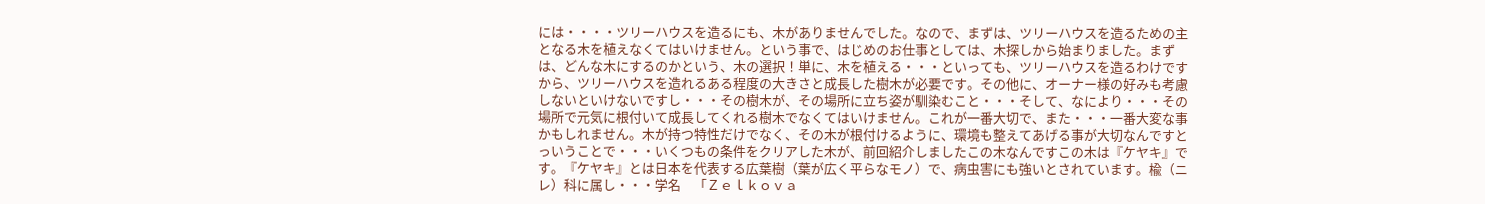には・・・・ツリーハウスを造るにも、木がありませんでした。なので、まずは、ツリーハウスを造るための主となる木を植えなくてはいけません。という事で、はじめのお仕事としては、木探しから始まりました。まずは、どんな木にするのかという、木の選択！単に、木を植える・・・といっても、ツリーハウスを造るわけですから、ツリーハウスを造れるある程度の大きさと成長した樹木が必要です。その他に、オーナー様の好みも考慮しないといけないですし・・・その樹木が、その場所に立ち姿が馴染むこと・・・そして、なにより・・・その場所で元気に根付いて成長してくれる樹木でなくてはいけません。これが一番大切で、また・・・一番大変な事かもしれません。木が持つ特性だけでなく、その木が根付けるように、環境も整えてあげる事が大切なんですとっいうことで・・・いくつもの条件をクリアした木が、前回紹介しましたこの木なんですこの木は『ケヤキ』です。『ケヤキ』とは日本を代表する広葉樹（葉が広く平らなモノ）で、病虫害にも強いとされています。楡（ニレ）科に属し・・・学名　「Ｚｅｌｋｏｖａ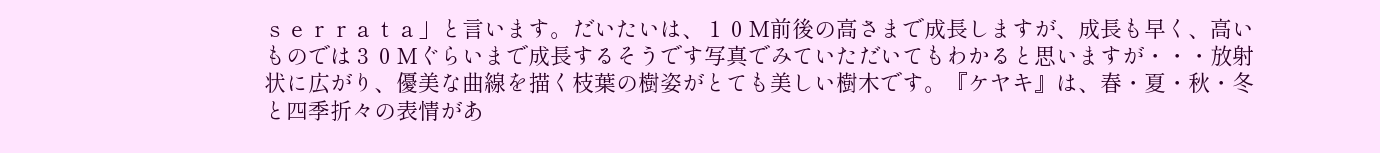ｓｅｒｒａｔａ」と言います。だいたいは、１０Ｍ前後の高さまで成長しますが、成長も早く、高いものでは３０Ｍぐらいまで成長するそうです写真でみていただいてもわかると思いますが・・・放射状に広がり、優美な曲線を描く枝葉の樹姿がとても美しい樹木です。『ケヤキ』は、春・夏・秋・冬と四季折々の表情があ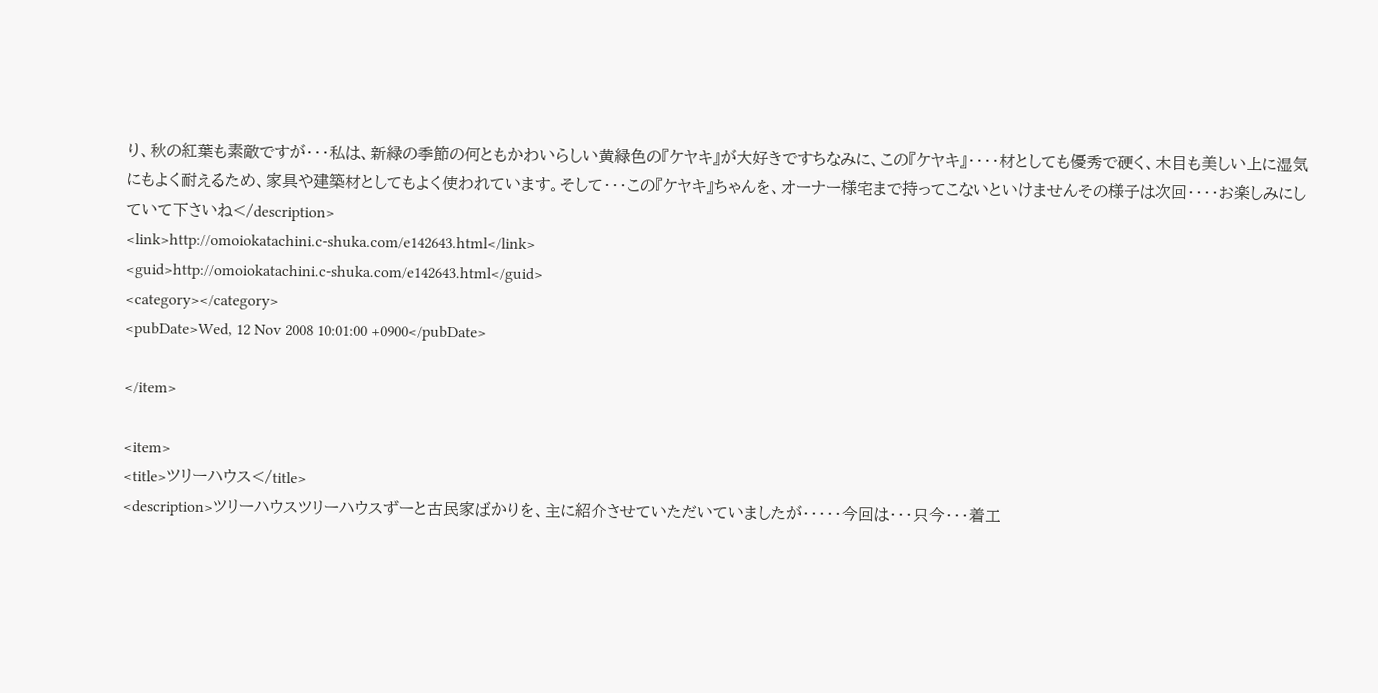り、秋の紅葉も素敵ですが・・・私は、新緑の季節の何ともかわいらしい黄緑色の『ケヤキ』が大好きですちなみに、この『ケヤキ』・・・・材としても優秀で硬く、木目も美しい上に湿気にもよく耐えるため、家具や建築材としてもよく使われています。そして・・・この『ケヤキ』ちゃんを、オーナー様宅まで持ってこないといけませんその様子は次回・・・・お楽しみにしていて下さいね</description>
<link>http://omoiokatachini.c-shuka.com/e142643.html</link>
<guid>http://omoiokatachini.c-shuka.com/e142643.html</guid>
<category></category>
<pubDate>Wed, 12 Nov 2008 10:01:00 +0900</pubDate>

</item>

<item>
<title>ツリーハウス</title>
<description>ツリーハウスツリーハウスずーと古民家ばかりを、主に紹介させていただいていましたが・・・・・今回は・・・只今・・・着工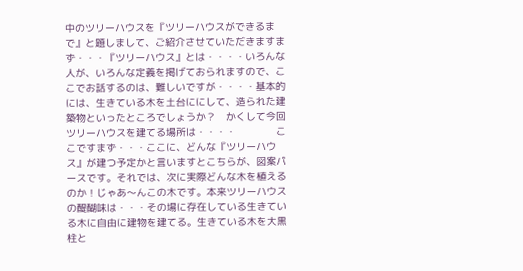中のツリーハウスを『ツリーハウスができるまで』と題しまして、ご紹介させていただきますまず・・・『ツリーハウス』とは・・・・いろんな人が、いろんな定義を掲げておられますので、ここでお話するのは、難しいですが・・・・基本的には、生きている木を土台ににして、造られた建築物といったところでしょうか？　かくして今回ツリーハウスを建てる場所は・・・・　　　　ここですまず・・・ここに、どんな『ツリーハウス』が建つ予定かと言いますとこちらが、図案パースです。それでは、次に実際どんな木を植えるのか！じゃあ～んこの木です。本来ツリーハウスの醍醐味は・・・その場に存在している生きている木に自由に建物を建てる。生きている木を大黒柱と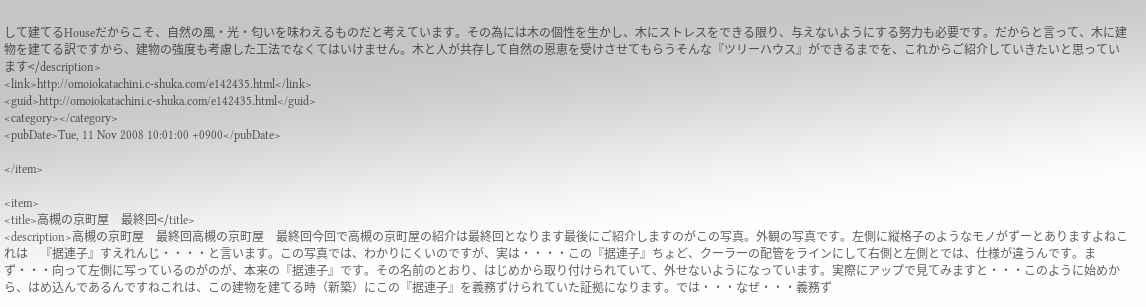して建てるHouseだからこそ、自然の風・光・匂いを味わえるものだと考えています。その為には木の個性を生かし、木にストレスをできる限り、与えないようにする努力も必要です。だからと言って、木に建物を建てる訳ですから、建物の強度も考慮した工法でなくてはいけません。木と人が共存して自然の恩恵を受けさせてもらうそんな『ツリーハウス』ができるまでを、これからご紹介していきたいと思っています</description>
<link>http://omoiokatachini.c-shuka.com/e142435.html</link>
<guid>http://omoiokatachini.c-shuka.com/e142435.html</guid>
<category></category>
<pubDate>Tue, 11 Nov 2008 10:01:00 +0900</pubDate>

</item>

<item>
<title>高槻の京町屋　最終回</title>
<description>高槻の京町屋　最終回高槻の京町屋　最終回今回で高槻の京町屋の紹介は最終回となります最後にご紹介しますのがこの写真。外観の写真です。左側に縦格子のようなモノがずーとありますよねこれは　『据連子』すえれんじ・・・・と言います。この写真では、わかりにくいのですが、実は・・・・この『据連子』ちょど、クーラーの配管をラインにして右側と左側とでは、仕様が違うんです。まず・・・向って左側に写っているのがのが、本来の『据連子』です。その名前のとおり、はじめから取り付けられていて、外せないようになっています。実際にアップで見てみますと・・・このように始めから、はめ込んであるんですねこれは、この建物を建てる時（新築）にこの『据連子』を義務ずけられていた証拠になります。では・・・なぜ・・・義務ず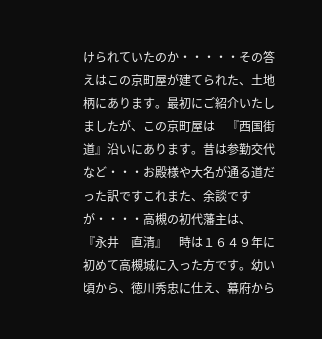けられていたのか・・・・・その答えはこの京町屋が建てられた、土地柄にあります。最初にご紹介いたしましたが、この京町屋は　『西国街道』沿いにあります。昔は参勤交代など・・・お殿様や大名が通る道だった訳ですこれまた、余談ですが・・・・高槻の初代藩主は、　『永井　直清』　時は１６４９年に初めて高槻城に入った方です。幼い頃から、徳川秀忠に仕え、幕府から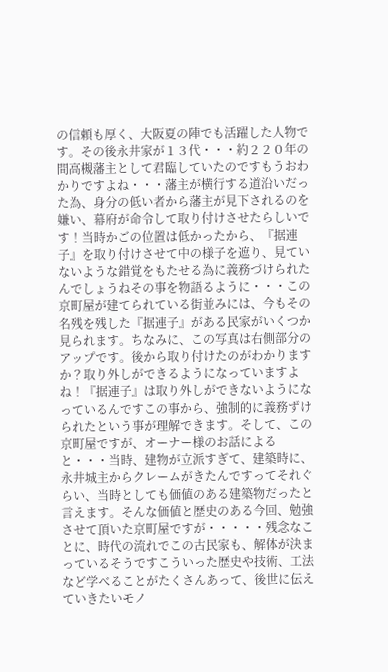の信頼も厚く、大阪夏の陣でも活躍した人物です。その後永井家が１３代・・・約２２０年の間高槻藩主として君臨していたのですもうおわかりですよね・・・藩主が横行する道沿いだった為、身分の低い者から藩主が見下されるのを嫌い、幕府が命令して取り付けさせたらしいです！当時かごの位置は低かったから、『据連子』を取り付けさせて中の様子を遮り、見ていないような錯覚をもたせる為に義務づけられたんでしょうねその事を物語るように・・・この京町屋が建てられている街並みには、今もその名残を残した『据連子』がある民家がいくつか見られます。ちなみに、この写真は右側部分のアップです。後から取り付けたのがわかりますか？取り外しができるようになっていますよね！『据連子』は取り外しができないようになっているんですこの事から、強制的に義務ずけられたという事が理解できます。そして、この京町屋ですが、オーナー様のお話によると・・・当時、建物が立派すぎて、建築時に、永井城主からクレームがきたんですってそれぐらい、当時としても価値のある建築物だったと言えます。そんな価値と歴史のある今回、勉強させて頂いた京町屋ですが・・・・・残念なことに、時代の流れでこの古民家も、解体が決まっているそうですこういった歴史や技術、工法など学べることがたくさんあって、後世に伝えていきたいモノ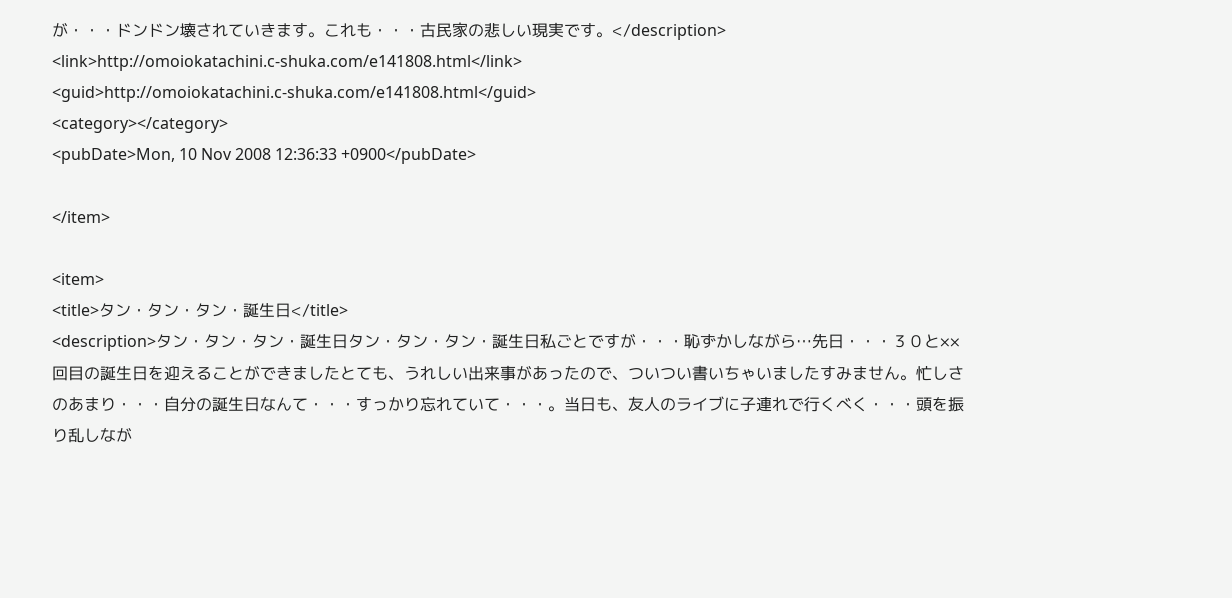が・・・ドンドン壊されていきます。これも・・・古民家の悲しい現実です。</description>
<link>http://omoiokatachini.c-shuka.com/e141808.html</link>
<guid>http://omoiokatachini.c-shuka.com/e141808.html</guid>
<category></category>
<pubDate>Mon, 10 Nov 2008 12:36:33 +0900</pubDate>

</item>

<item>
<title>タン・タン・タン・誕生日</title>
<description>タン・タン・タン・誕生日タン・タン・タン・誕生日私ごとですが・・・恥ずかしながら…先日・・・３０と××回目の誕生日を迎えることができましたとても、うれしい出来事があったので、ついつい書いちゃいましたすみません。忙しさのあまり・・・自分の誕生日なんて・・・すっかり忘れていて・・・。当日も、友人のライブに子連れで行くべく・・・頭を振り乱しなが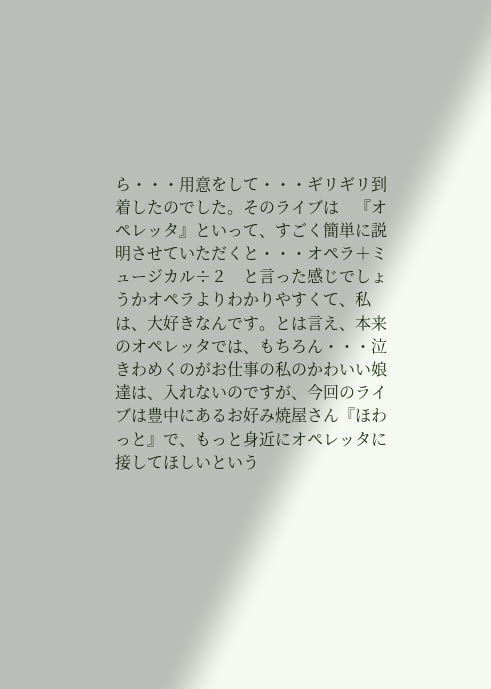ら・・・用意をして・・・ギリギリ到着したのでした。そのライブは　『オペレッタ』といって、すごく簡単に説明させていただくと・・・オペラ＋ミュージカル÷２　と言った感じでしょうかオペラよりわかりやすくて、私は、大好きなんです。とは言え、本来のオペレッタでは、もちろん・・・泣きわめくのがお仕事の私のかわいい娘達は、入れないのですが、今回のライブは豊中にあるお好み焼屋さん『ほわっと』で、もっと身近にオペレッタに接してほしいという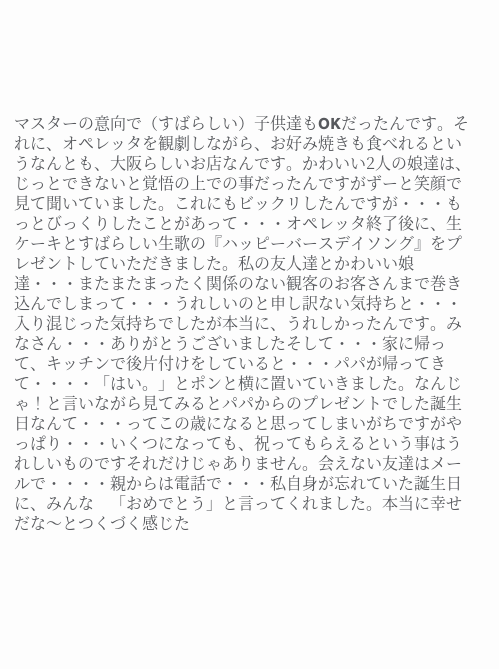マスターの意向で（すばらしい）子供達もOKだったんです。それに、オペレッタを観劇しながら、お好み焼きも食べれるというなんとも、大阪らしいお店なんです。かわいい2人の娘達は、じっとできないと覚悟の上での事だったんですがずーと笑顔で見て聞いていました。これにもビックリしたんですが・・・もっとびっくりしたことがあって・・・オペレッタ終了後に、生ケーキとすばらしい生歌の『ハッピーバースデイソング』をプレゼントしていただきました。私の友人達とかわいい娘達・・・またまたまったく関係のない観客のお客さんまで巻き込んでしまって・・・うれしいのと申し訳ない気持ちと・・・入り混じった気持ちでしたが本当に、うれしかったんです。みなさん・・・ありがとうございましたそして・・・家に帰って、キッチンで後片付けをしていると・・・パパが帰ってきて・・・・「はい。」とポンと横に置いていきました。なんじゃ！と言いながら見てみるとパパからのプレゼントでした誕生日なんて・・・ってこの歳になると思ってしまいがちですがやっぱり・・・いくつになっても、祝ってもらえるという事はうれしいものですそれだけじゃありません。会えない友達はメールで・・・・親からは電話で・・・私自身が忘れていた誕生日に、みんな　「おめでとう」と言ってくれました。本当に幸せだな～とつくづく感じた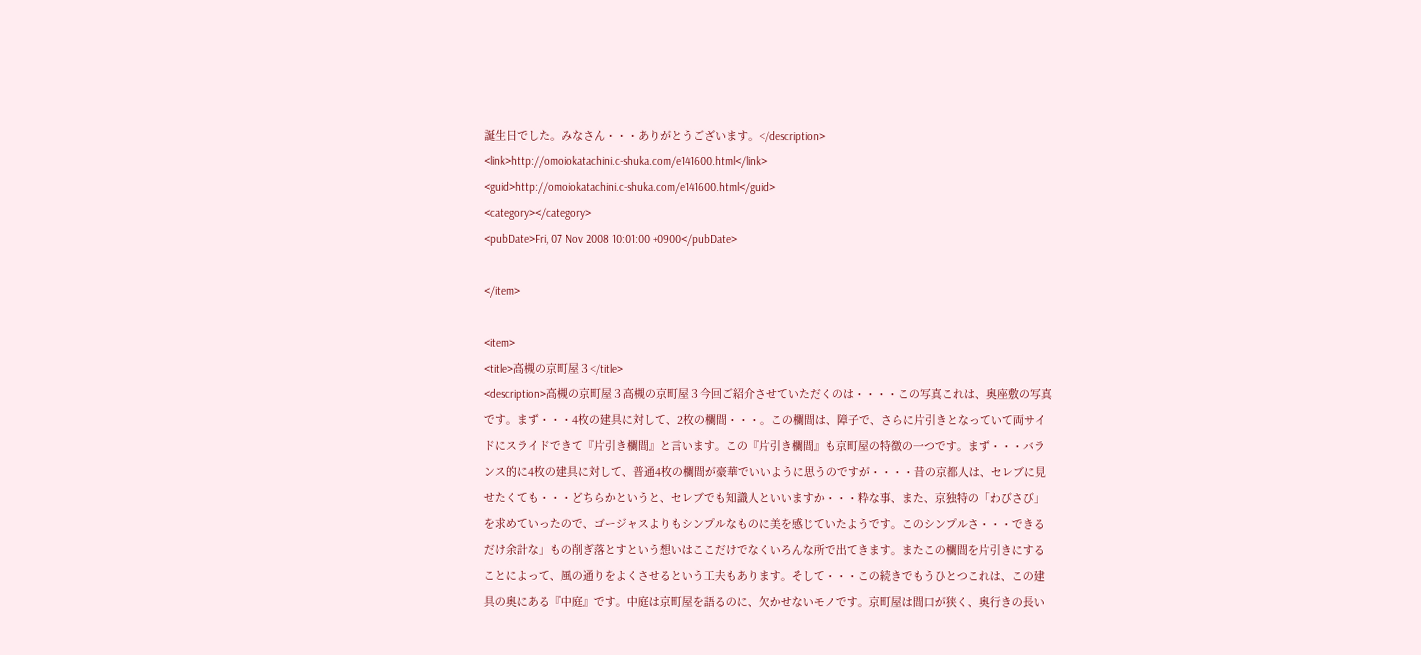誕生日でした。みなさん・・・ありがとうございます。</description>
<link>http://omoiokatachini.c-shuka.com/e141600.html</link>
<guid>http://omoiokatachini.c-shuka.com/e141600.html</guid>
<category></category>
<pubDate>Fri, 07 Nov 2008 10:01:00 +0900</pubDate>

</item>

<item>
<title>高槻の京町屋３</title>
<description>高槻の京町屋３高槻の京町屋３今回ご紹介させていただくのは・・・・この写真これは、奥座敷の写真です。まず・・・4枚の建具に対して、2枚の欄間・・・。この欄間は、障子で、さらに片引きとなっていて両サイドにスライドできて『片引き欄間』と言います。この『片引き欄間』も京町屋の特徴の一つです。まず・・・バランス的に4枚の建具に対して、普通4枚の欄間が豪華でいいように思うのですが・・・・昔の京都人は、セレブに見せたくても・・・どちらかというと、セレブでも知識人といいますか・・・粋な事、また、京独特の「わびさび」を求めていったので、ゴージャスよりもシンプルなものに美を感じていたようです。このシンプルさ・・・できるだけ余計な」もの削ぎ落とすという想いはここだけでなくいろんな所で出てきます。またこの欄間を片引きにすることによって、風の通りをよくさせるという工夫もあります。そして・・・この続きでもうひとつこれは、この建具の奥にある『中庭』です。中庭は京町屋を語るのに、欠かせないモノです。京町屋は間口が狭く、奥行きの長い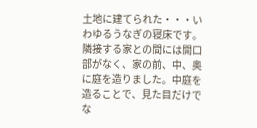土地に建てられた・・・いわゆるうなぎの寝床です。隣接する家との間には開口部がなく、家の前、中、奥に庭を造りました。中庭を造ることで、見た目だけでな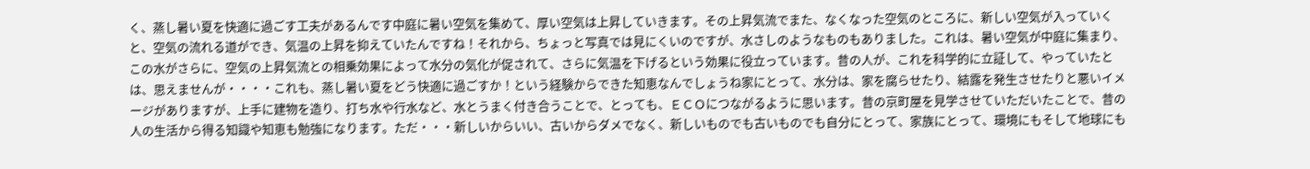く、蒸し暑い夏を快適に過ごす工夫があるんです中庭に暑い空気を集めて、厚い空気は上昇していきます。その上昇気流でまた、なくなった空気のところに、新しい空気が入っていくと、空気の流れる道ができ、気温の上昇を抑えていたんですね！それから、ちょっと写真では見にくいのですが、水さしのようなものもありました。これは、暑い空気が中庭に集まり、この水がさらに、空気の上昇気流との相乗効果によって水分の気化が促されて、さらに気温を下げるという効果に役立っています。昔の人が、これを科学的に立証して、やっていたとは、思えませんが・・・・これも、蒸し暑い夏をどう快適に過ごすか！という経験からできた知恵なんでしょうね家にとって、水分は、家を腐らせたり、結露を発生させたりと悪いイメージがありますが、上手に建物を造り、打ち水や行水など、水とうまく付き合うことで、とっても、ＥＣＯにつながるように思います。昔の京町屋を見学させていただいたことで、昔の人の生活から得る知識や知恵も勉強になります。ただ・・・新しいからいい、古いからダメでなく、新しいものでも古いものでも自分にとって、家族にとって、環境にもそして地球にも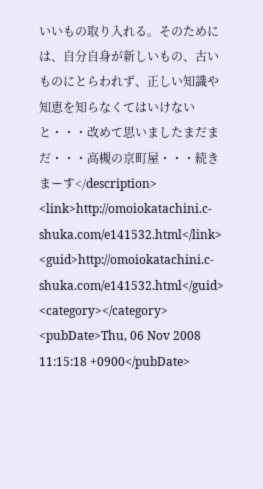いいもの取り入れる。そのためには、自分自身が新しいもの、古いものにとらわれず、正しい知識や知恵を知らなくてはいけないと・・・改めて思いましたまだまだ・・・高槻の京町屋・・・続きまーす</description>
<link>http://omoiokatachini.c-shuka.com/e141532.html</link>
<guid>http://omoiokatachini.c-shuka.com/e141532.html</guid>
<category></category>
<pubDate>Thu, 06 Nov 2008 11:15:18 +0900</pubDate>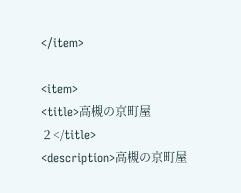</item>

<item>
<title>高槻の京町屋２</title>
<description>高槻の京町屋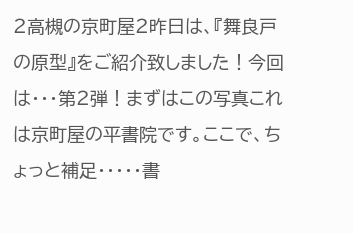２高槻の京町屋２昨日は、『舞良戸の原型』をご紹介致しました！今回は・・・第２弾！まずはこの写真これは京町屋の平書院です。ここで、ちょっと補足・・・・・書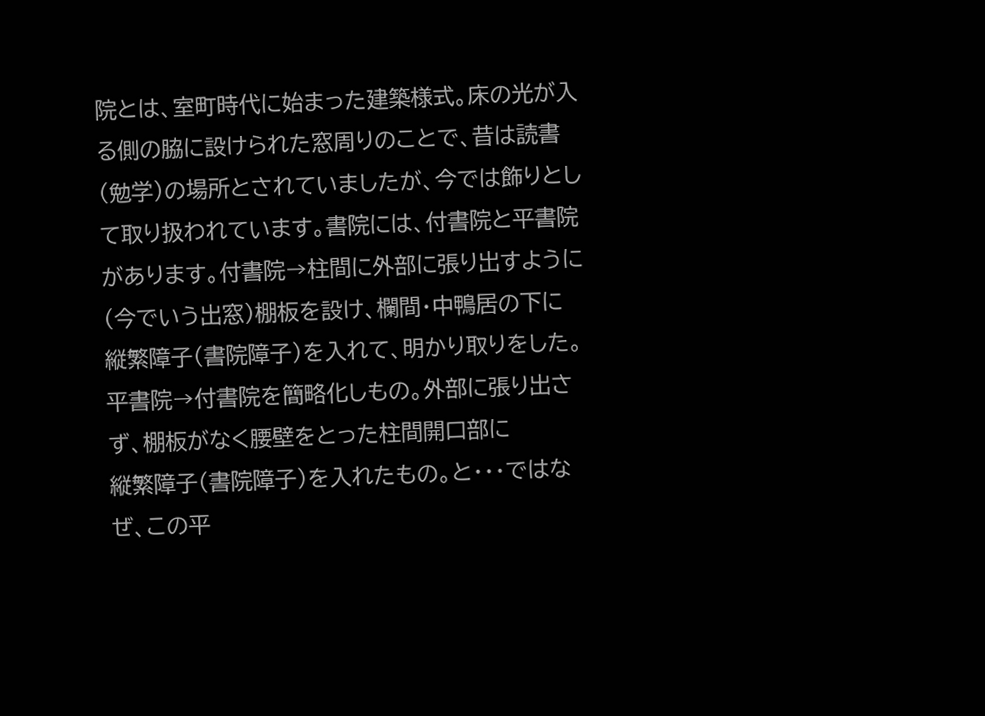院とは、室町時代に始まった建築様式。床の光が入る側の脇に設けられた窓周りのことで、昔は読書（勉学）の場所とされていましたが、今では飾りとして取り扱われています。書院には、付書院と平書院があります。付書院→柱間に外部に張り出すように（今でいう出窓）棚板を設け、欄間・中鴨居の下に　　　　　　縦繁障子（書院障子）を入れて、明かり取りをした。平書院→付書院を簡略化しもの。外部に張り出さず、棚板がなく腰壁をとった柱間開口部に　　　　　　縦繁障子（書院障子）を入れたもの。と・・・ではなぜ、この平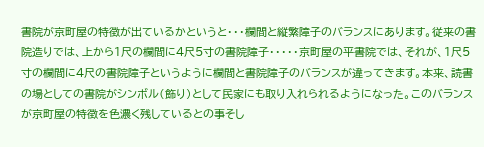書院が京町屋の特徴が出ているかというと・・・欄間と縦繁障子のバランスにあります。従来の書院造りでは、上から1尺の欄間に4尺5寸の書院障子・・・・・京町屋の平書院では、それが、1尺5寸の欄間に4尺の書院障子というように欄間と書院障子のバランスが違ってきます。本来、読書の場としての書院がシンボル（飾り）として民家にも取り入れられるようになった。このバランスが京町屋の特徴を色濃く残しているとの事そし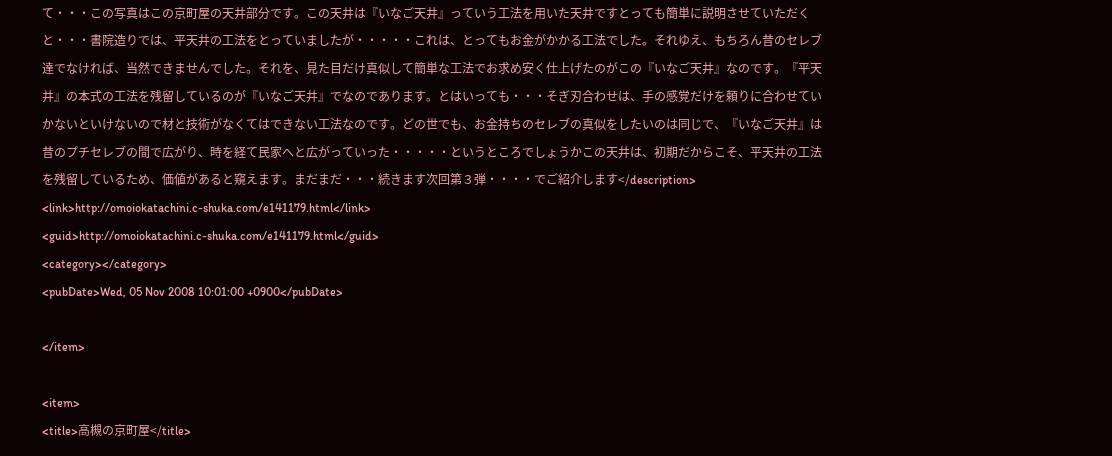て・・・この写真はこの京町屋の天井部分です。この天井は『いなご天井』っていう工法を用いた天井ですとっても簡単に説明させていただくと・・・書院造りでは、平天井の工法をとっていましたが・・・・・これは、とってもお金がかかる工法でした。それゆえ、もちろん昔のセレブ達でなければ、当然できませんでした。それを、見た目だけ真似して簡単な工法でお求め安く仕上げたのがこの『いなご天井』なのです。『平天井』の本式の工法を残留しているのが『いなご天井』でなのであります。とはいっても・・・そぎ刃合わせは、手の感覚だけを頼りに合わせていかないといけないので材と技術がなくてはできない工法なのです。どの世でも、お金持ちのセレブの真似をしたいのは同じで、『いなご天井』は昔のプチセレブの間で広がり、時を経て民家へと広がっていった・・・・・というところでしょうかこの天井は、初期だからこそ、平天井の工法を残留しているため、価値があると窺えます。まだまだ・・・続きます次回第３弾・・・・でご紹介します</description>
<link>http://omoiokatachini.c-shuka.com/e141179.html</link>
<guid>http://omoiokatachini.c-shuka.com/e141179.html</guid>
<category></category>
<pubDate>Wed, 05 Nov 2008 10:01:00 +0900</pubDate>

</item>

<item>
<title>高槻の京町屋</title>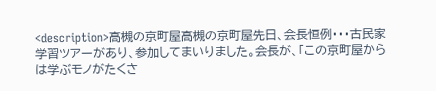<description>高槻の京町屋高槻の京町屋先日、会長恒例・・・古民家学習ツアーがあり、参加してまいりました。会長が、「この京町屋からは学ぶモノがたくさ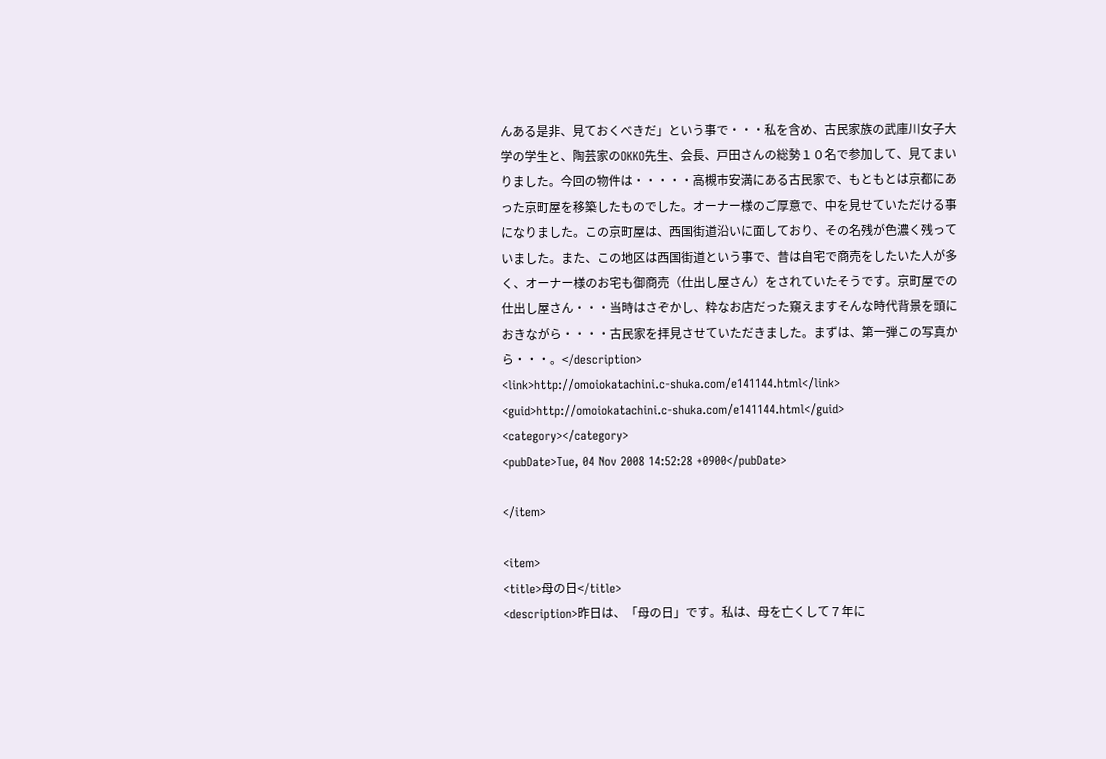んある是非、見ておくべきだ」という事で・・・私を含め、古民家族の武庫川女子大学の学生と、陶芸家のOKKO先生、会長、戸田さんの総勢１０名で参加して、見てまいりました。今回の物件は・・・・・高槻市安満にある古民家で、もともとは京都にあった京町屋を移築したものでした。オーナー様のご厚意で、中を見せていただける事になりました。この京町屋は、西国街道沿いに面しており、その名残が色濃く残っていました。また、この地区は西国街道という事で、昔は自宅で商売をしたいた人が多く、オーナー様のお宅も御商売（仕出し屋さん）をされていたそうです。京町屋での仕出し屋さん・・・当時はさぞかし、粋なお店だった窺えますそんな時代背景を頭におきながら・・・・古民家を拝見させていただきました。まずは、第一弾この写真から・・・。</description>
<link>http://omoiokatachini.c-shuka.com/e141144.html</link>
<guid>http://omoiokatachini.c-shuka.com/e141144.html</guid>
<category></category>
<pubDate>Tue, 04 Nov 2008 14:52:28 +0900</pubDate>

</item>

<item>
<title>母の日</title>
<description>昨日は、「母の日」です。私は、母を亡くして７年に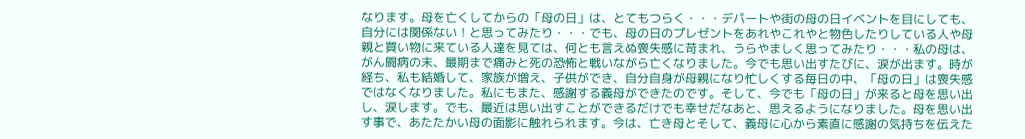なります。母を亡くしてからの「母の日」は、とてもつらく・・・デパートや街の母の日イベントを目にしても、自分には関係ない！と思ってみたり・・・でも、母の日のプレゼントをあれやこれやと物色したりしている人や母親と買い物に来ている人達を見ては、何とも言えぬ喪失感に苛まれ、うらやましく思ってみたり・・・私の母は、がん闘病の末、最期まで痛みと死の恐怖と戦いながら亡くなりました。今でも思い出すたびに、涙が出ます。時が経ち、私も結婚して、家族が増え、子供ができ、自分自身が母親になり忙しくする毎日の中、「母の日」は喪失感ではなくなりました。私にもまた、感謝する義母ができたのです。そして、今でも「母の日」が来ると母を思い出し、涙します。でも、最近は思い出すことができるだけでも幸せだなあと、思えるようになりました。母を思い出す事で、あたたかい母の面影に触れられます。今は、亡き母とそして、義母に心から素直に感謝の気持ちを伝えた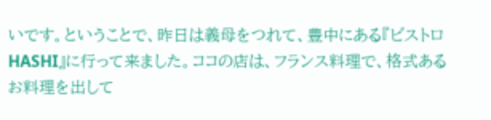いです。ということで、昨日は義母をつれて、豊中にある『ビストロHASHI』に行って来ました。ココの店は、フランス料理で、格式あるお料理を出して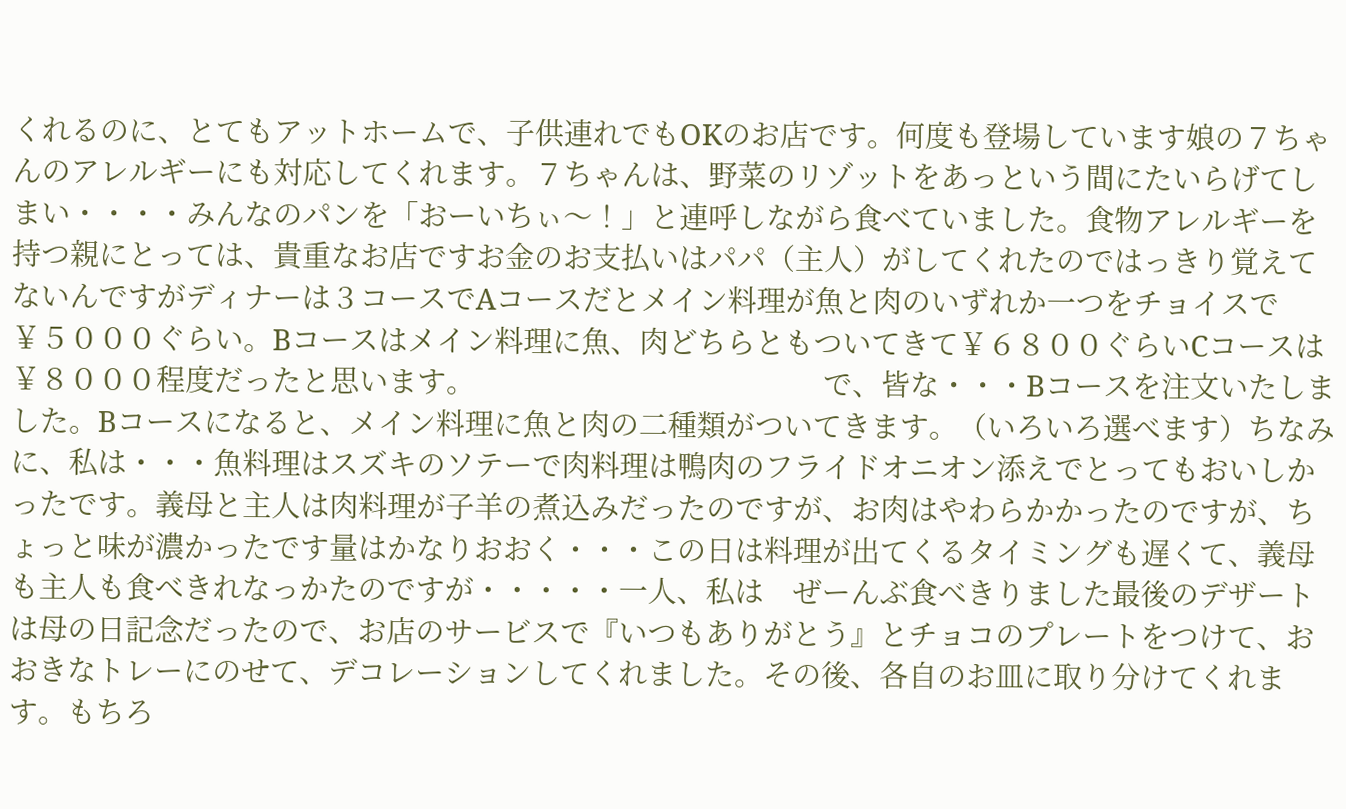くれるのに、とてもアットホームで、子供連れでもOKのお店です。何度も登場しています娘の７ちゃんのアレルギーにも対応してくれます。７ちゃんは、野菜のリゾットをあっという間にたいらげてしまい・・・・みんなのパンを「おーいちぃ～！」と連呼しながら食べていました。食物アレルギーを持つ親にとっては、貴重なお店ですお金のお支払いはパパ（主人）がしてくれたのではっきり覚えてないんですがディナーは３コースでAコースだとメイン料理が魚と肉のいずれか一つをチョイスで￥５０００ぐらい。Bコースはメイン料理に魚、肉どちらともついてきて￥６８００ぐらいCコースは￥８０００程度だったと思います。　　　　　　　　　　　　で、皆な・・・Bコースを注文いたしました。Bコースになると、メイン料理に魚と肉の二種類がついてきます。（いろいろ選べます）ちなみに、私は・・・魚料理はスズキのソテーで肉料理は鴨肉のフライドオニオン添えでとってもおいしかったです。義母と主人は肉料理が子羊の煮込みだったのですが、お肉はやわらかかったのですが、ちょっと味が濃かったです量はかなりおおく・・・この日は料理が出てくるタイミングも遅くて、義母も主人も食べきれなっかたのですが・・・・・一人、私は　ぜーんぶ食べきりました最後のデザートは母の日記念だったので、お店のサービスで『いつもありがとう』とチョコのプレートをつけて、おおきなトレーにのせて、デコレーションしてくれました。その後、各自のお皿に取り分けてくれます。もちろ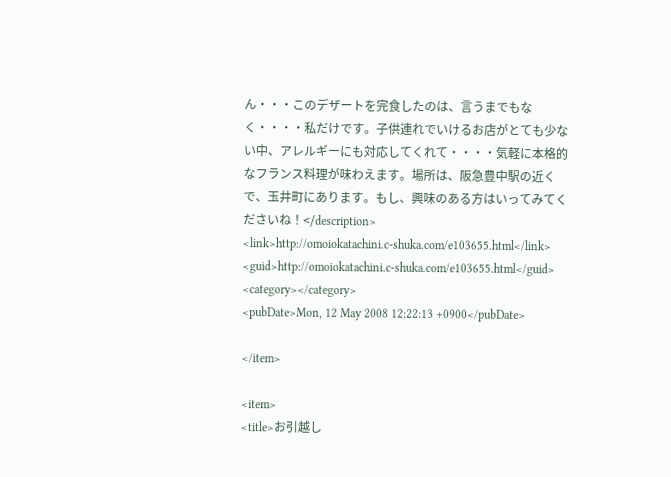ん・・・このデザートを完食したのは、言うまでもなく・・・・私だけです。子供連れでいけるお店がとても少ない中、アレルギーにも対応してくれて・・・・気軽に本格的なフランス料理が味わえます。場所は、阪急豊中駅の近くで、玉井町にあります。もし、興味のある方はいってみてくださいね！</description>
<link>http://omoiokatachini.c-shuka.com/e103655.html</link>
<guid>http://omoiokatachini.c-shuka.com/e103655.html</guid>
<category></category>
<pubDate>Mon, 12 May 2008 12:22:13 +0900</pubDate>

</item>

<item>
<title>お引越し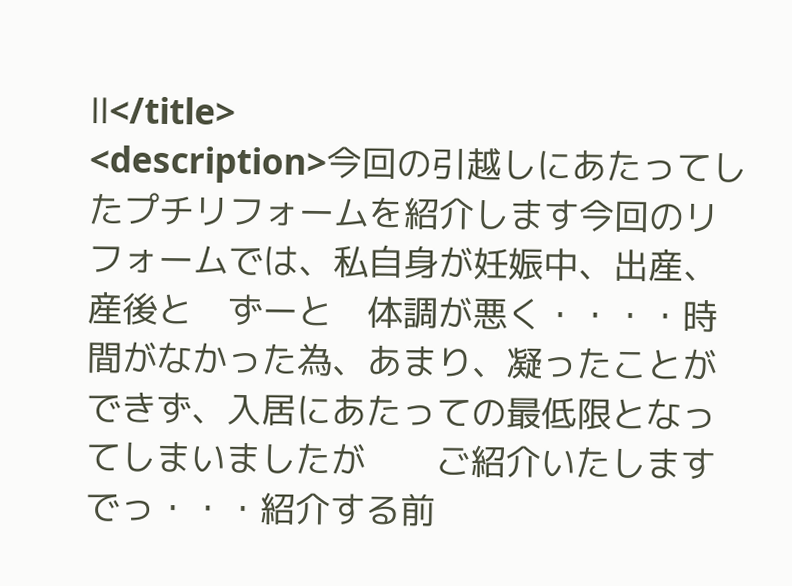Ⅱ</title>
<description>今回の引越しにあたってしたプチリフォームを紹介します今回のリフォームでは、私自身が妊娠中、出産、産後と　ずーと　体調が悪く・・・・時間がなかった為、あまり、凝ったことができず、入居にあたっての最低限となってしまいましたが　　ご紹介いたします　でっ・・・紹介する前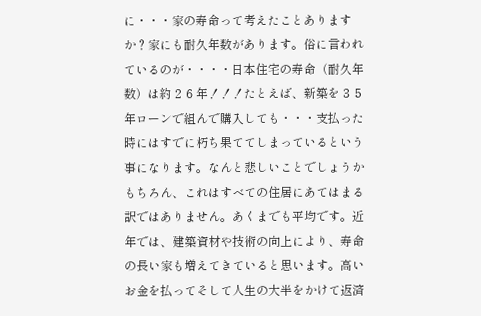に・・・家の寿命って考えたことありますか？家にも耐久年数があります。俗に言われているのが・・・・日本住宅の寿命（耐久年数）は約２６年！！！たとえば、新築を３５年ローンで組んで購入しても・・・支払った時にはすでに朽ち果ててしまっているという事になります。なんと悲しいことでしょうかもちろん、これはすべての住居にあてはまる訳ではありません。あくまでも平均です。近年では、建築資材や技術の向上により、寿命の長い家も増えてきていると思います。高いお金を払ってそして人生の大半をかけて返済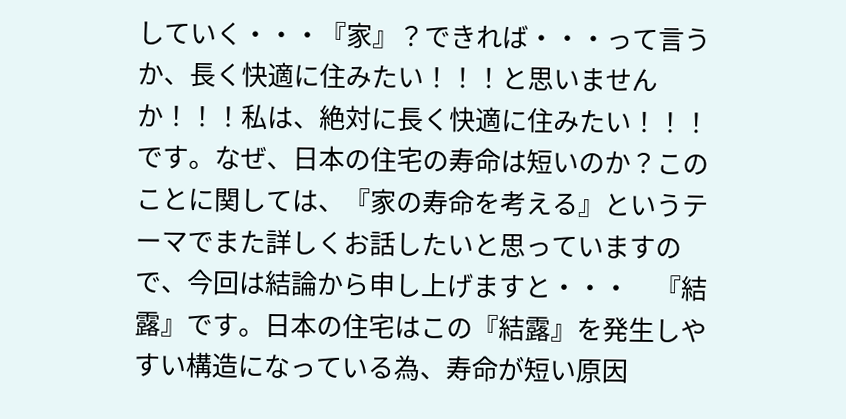していく・・・『家』？できれば・・・って言うか、長く快適に住みたい！！！と思いませんか！！！私は、絶対に長く快適に住みたい！！！です。なぜ、日本の住宅の寿命は短いのか？このことに関しては、『家の寿命を考える』というテーマでまた詳しくお話したいと思っていますので、今回は結論から申し上げますと・・・　『結露』です。日本の住宅はこの『結露』を発生しやすい構造になっている為、寿命が短い原因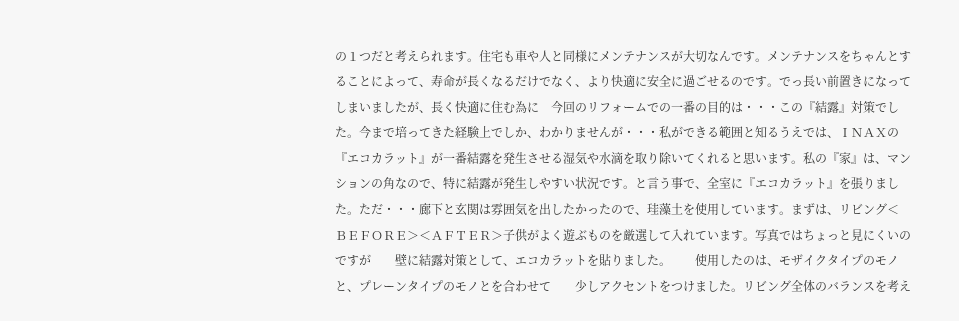の１つだと考えられます。住宅も車や人と同様にメンテナンスが大切なんです。メンテナンスをちゃんとすることによって、寿命が長くなるだけでなく、より快適に安全に過ごせるのです。でっ長い前置きになってしまいましたが、長く快適に住む為に　今回のリフォームでの一番の目的は・・・この『結露』対策でした。今まで培ってきた経験上でしか、わかりませんが・・・私ができる範囲と知るうえでは、ＩＮＡＸの『エコカラット』が一番結露を発生させる湿気や水滴を取り除いてくれると思います。私の『家』は、マンションの角なので、特に結露が発生しやすい状況です。と言う事で、全室に『エコカラット』を張りました。ただ・・・廊下と玄関は雰囲気を出したかったので、珪藻土を使用しています。まずは、リビング＜ＢＥＦＯＲＥ＞＜ＡＦＴＥＲ＞子供がよく遊ぶものを厳選して入れています。写真ではちょっと見にくいのですが　　壁に結露対策として、エコカラットを貼りました。　　使用したのは、モザイクタイプのモノと、プレーンタイプのモノとを合わせて　　少しアクセントをつけました。リビング全体のバランスを考え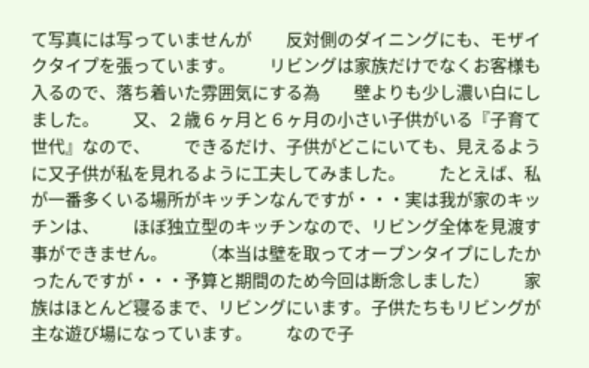て写真には写っていませんが　　反対側のダイニングにも、モザイクタイプを張っています。　　リビングは家族だけでなくお客様も入るので、落ち着いた雰囲気にする為　　壁よりも少し濃い白にしました。　　又、２歳６ヶ月と６ヶ月の小さい子供がいる『子育て世代』なので、　　できるだけ、子供がどこにいても、見えるように又子供が私を見れるように工夫してみました。　　たとえば、私が一番多くいる場所がキッチンなんですが・・・実は我が家のキッチンは、　　ほぼ独立型のキッチンなので、リビング全体を見渡す事ができません。　　（本当は壁を取ってオープンタイプにしたかったんですが・・・予算と期間のため今回は断念しました）　　家族はほとんど寝るまで、リビングにいます。子供たちもリビングが主な遊び場になっています。　　なので子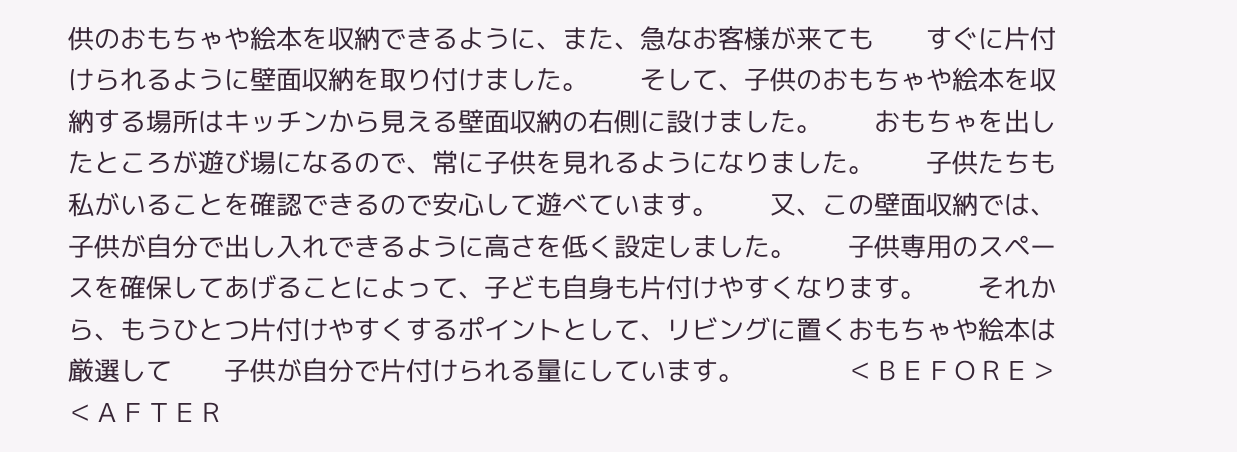供のおもちゃや絵本を収納できるように、また、急なお客様が来ても　　すぐに片付けられるように壁面収納を取り付けました。　　そして、子供のおもちゃや絵本を収納する場所はキッチンから見える壁面収納の右側に設けました。　　おもちゃを出したところが遊び場になるので、常に子供を見れるようになりました。　　子供たちも私がいることを確認できるので安心して遊べています。　　又、この壁面収納では、子供が自分で出し入れできるように高さを低く設定しました。　　子供専用のスペースを確保してあげることによって、子ども自身も片付けやすくなります。　　それから、もうひとつ片付けやすくするポイントとして、リビングに置くおもちゃや絵本は厳選して　　子供が自分で片付けられる量にしています。　　　　＜ＢＥＦＯＲＥ＞　　　　　　＜ＡＦＴＥＲ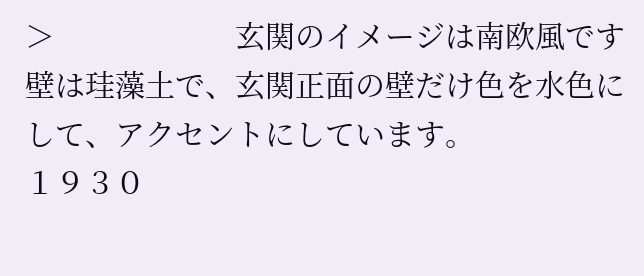＞　　　　　　玄関のイメージは南欧風です　　壁は珪藻土で、玄関正面の壁だけ色を水色にして、アクセントにしています。　　１９３０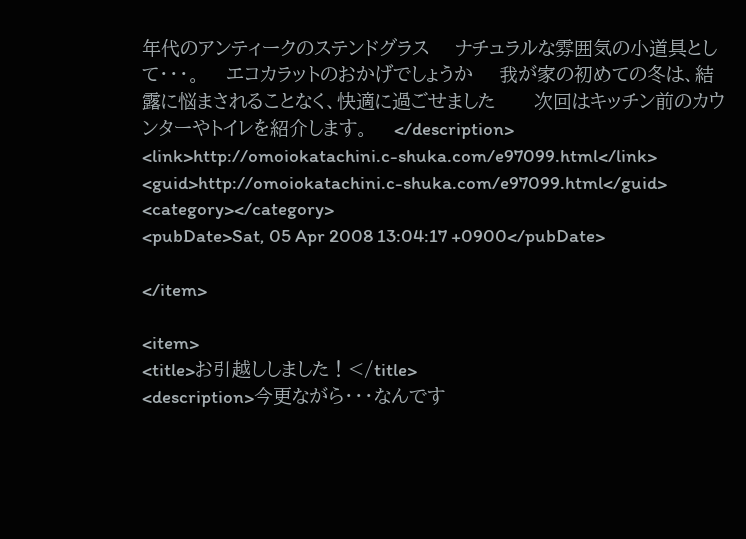年代のアンティークのステンドグラス　　ナチュラルな雰囲気の小道具として・・・。　　エコカラットのおかげでしょうか　　我が家の初めての冬は、結露に悩まされることなく、快適に過ごせました　　　次回はキッチン前のカウンターやトイレを紹介します。　　</description>
<link>http://omoiokatachini.c-shuka.com/e97099.html</link>
<guid>http://omoiokatachini.c-shuka.com/e97099.html</guid>
<category></category>
<pubDate>Sat, 05 Apr 2008 13:04:17 +0900</pubDate>

</item>

<item>
<title>お引越ししました！</title>
<description>今更ながら・・・なんです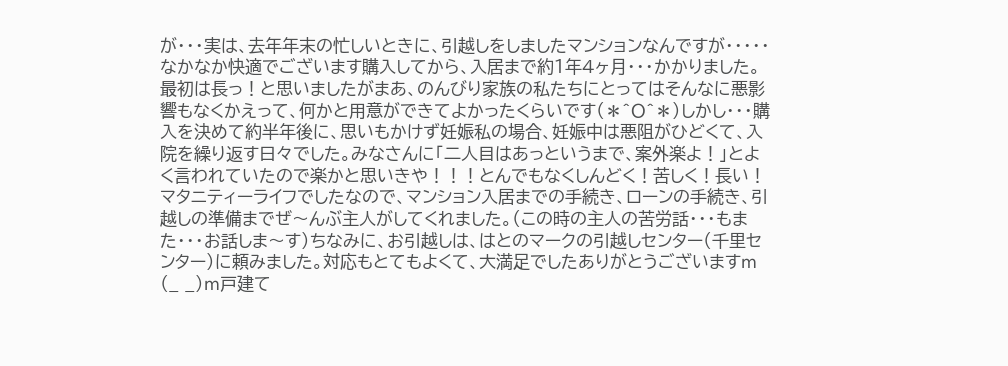が・・・実は、去年年末の忙しいときに、引越しをしましたマンションなんですが・・・・・なかなか快適でございます購入してから、入居まで約１年４ヶ月・・・かかりました。最初は長っ！と思いましたがまあ、のんびり家族の私たちにとってはそんなに悪影響もなくかえって、何かと用意ができてよかったくらいです（＊＾Ｏ＾＊）しかし・・・購入を決めて約半年後に、思いもかけず妊娠私の場合、妊娠中は悪阻がひどくて、入院を繰り返す日々でした。みなさんに「二人目はあっというまで、案外楽よ！」とよく言われていたので楽かと思いきや！！！とんでもなくしんどく！苦しく！長い！マタニティーライフでしたなので、マンション入居までの手続き、ローンの手続き、引越しの準備までぜ～んぶ主人がしてくれました。（この時の主人の苦労話・・・もまた・・・お話しま～す）ちなみに、お引越しは、はとのマークの引越しセンター（千里センター）に頼みました。対応もとてもよくて、大満足でしたありがとうございますｍ（_ _）ｍ戸建て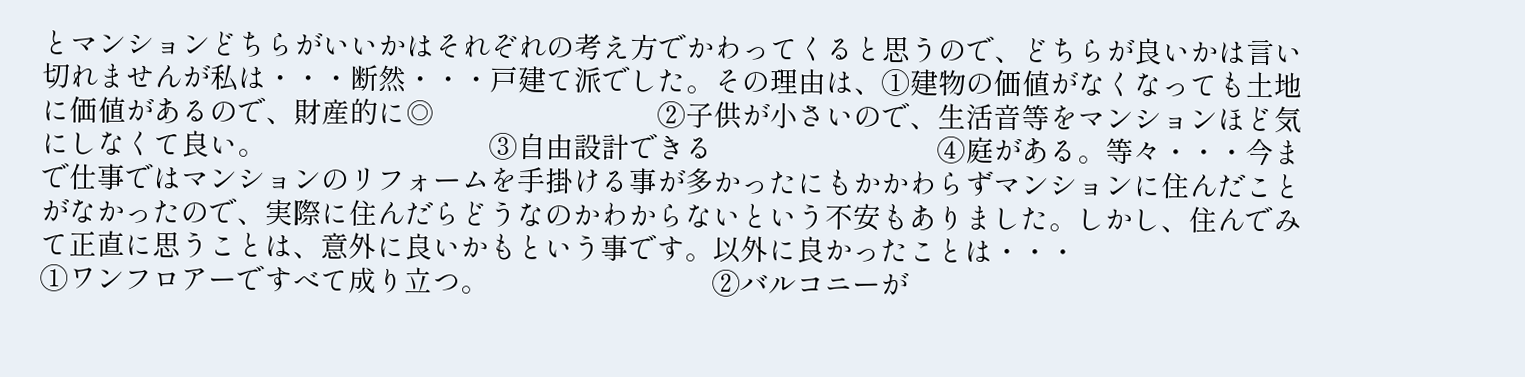とマンションどちらがいいかはそれぞれの考え方でかわってくると思うので、どちらが良いかは言い切れませんが私は・・・断然・・・戸建て派でした。その理由は、①建物の価値がなくなっても土地に価値があるので、財産的に◎　　　　　　　　②子供が小さいので、生活音等をマンションほど気にしなくて良い。　　　　　　　　③自由設計できる　　　　　　　　④庭がある。等々・・・今まで仕事ではマンションのリフォームを手掛ける事が多かったにもかかわらずマンションに住んだことがなかったので、実際に住んだらどうなのかわからないという不安もありました。しかし、住んでみて正直に思うことは、意外に良いかもという事です。以外に良かったことは・・・　　　　　　　　①ワンフロアーですべて成り立つ。　　　　　　　　②バルコニーが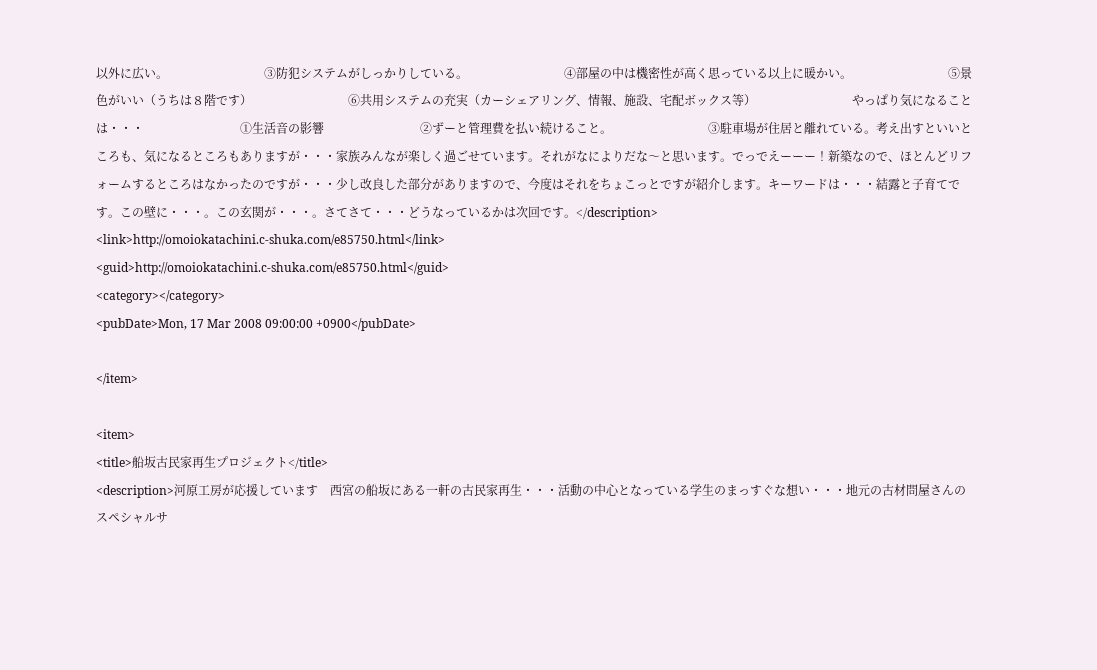以外に広い。　　　　　　　　③防犯システムがしっかりしている。　　　　　　　　④部屋の中は機密性が高く思っている以上に暖かい。　　　　　　　　⑤景色がいい（うちは８階です）　　　　　　　　⑥共用システムの充実（カーシェアリング、情報、施設、宅配ボックス等）　　　　　　　　やっぱり気になることは・・・　　　　　　　　①生活音の影響　　　　　　　　②ずーと管理費を払い続けること。　　　　　　　　③駐車場が住居と離れている。考え出すといいところも、気になるところもありますが・・・家族みんなが楽しく過ごせています。それがなによりだな～と思います。でっでえーーー！新築なので、ほとんどリフォームするところはなかったのですが・・・少し改良した部分がありますので、今度はそれをちょこっとですが紹介します。キーワードは・・・結露と子育てです。この壁に・・・。この玄関が・・・。さてさて・・・どうなっているかは次回です。</description>
<link>http://omoiokatachini.c-shuka.com/e85750.html</link>
<guid>http://omoiokatachini.c-shuka.com/e85750.html</guid>
<category></category>
<pubDate>Mon, 17 Mar 2008 09:00:00 +0900</pubDate>

</item>

<item>
<title>船坂古民家再生プロジェクト</title>
<description>河原工房が応援しています　西宮の船坂にある一軒の古民家再生・・・活動の中心となっている学生のまっすぐな想い・・・地元の古材問屋さんのスペシャルサ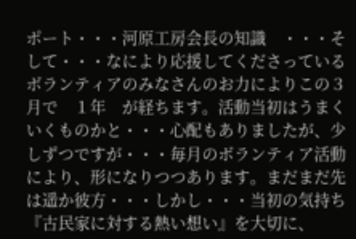ポート・・・河原工房会長の知識　・・・そして・・・なにより応援してくださっているボランティアのみなさんのお力によりこの３月で　１年　が経ちます。活動当初はうまくいくものかと・・・心配もありましたが、少しずつですが・・・毎月のボランティア活動により、形になりつつあります。まだまだ先は遥か彼方・・・しかし・・・当初の気持ち『古民家に対する熱い想い』を大切に、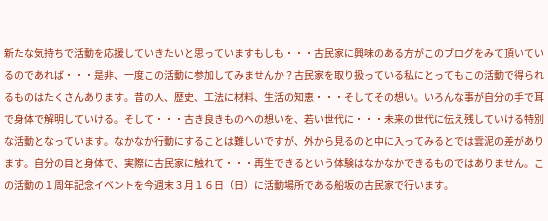新たな気持ちで活動を応援していきたいと思っていますもしも・・・古民家に興味のある方がこのブログをみて頂いているのであれば・・・是非、一度この活動に参加してみませんか？古民家を取り扱っている私にとってもこの活動で得られるものはたくさんあります。昔の人、歴史、工法に材料、生活の知恵・・・そしてその想い。いろんな事が自分の手で耳で身体で解明していける。そして・・・古き良きものへの想いを、若い世代に・・・未来の世代に伝え残していける特別な活動となっています。なかなか行動にすることは難しいですが、外から見るのと中に入ってみるとでは雲泥の差があります。自分の目と身体で、実際に古民家に触れて・・・再生できるという体験はなかなかできるものではありません。この活動の１周年記念イベントを今週末３月１６日（日）に活動場所である船坂の古民家で行います。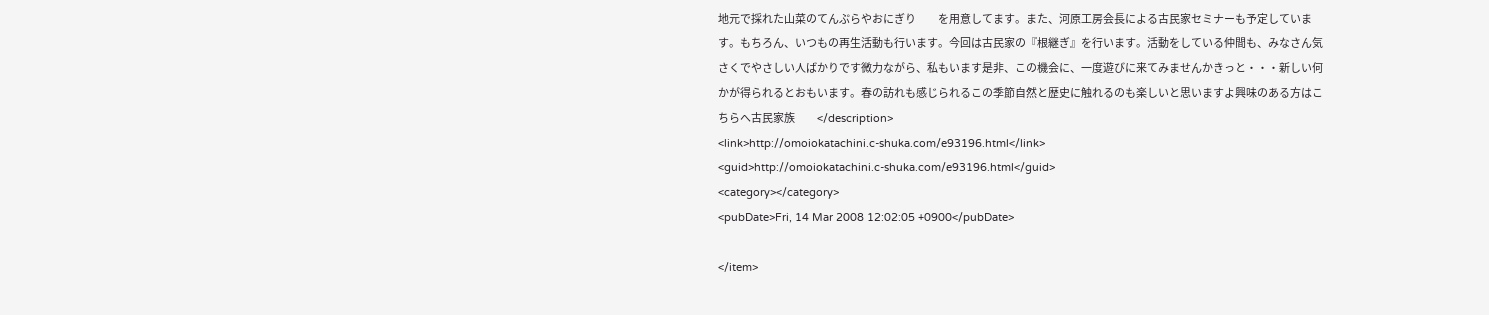地元で採れた山菜のてんぷらやおにぎり　　を用意してます。また、河原工房会長による古民家セミナーも予定しています。もちろん、いつもの再生活動も行います。今回は古民家の『根継ぎ』を行います。活動をしている仲間も、みなさん気さくでやさしい人ばかりです微力ながら、私もいます是非、この機会に、一度遊びに来てみませんかきっと・・・新しい何かが得られるとおもいます。春の訪れも感じられるこの季節自然と歴史に触れるのも楽しいと思いますよ興味のある方はこちらへ古民家族　　</description>
<link>http://omoiokatachini.c-shuka.com/e93196.html</link>
<guid>http://omoiokatachini.c-shuka.com/e93196.html</guid>
<category></category>
<pubDate>Fri, 14 Mar 2008 12:02:05 +0900</pubDate>

</item>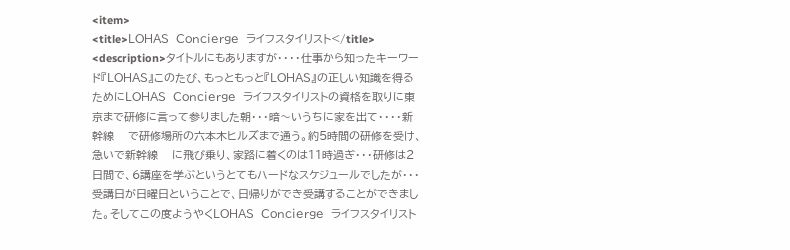<item>
<title>ＬＯＨＡＳ　Ｃｏｎｃｉｅｒｇｅ　ライフスタイリスト</title>
<description>タイトルにもありますが・・・・仕事から知ったキーワード『ＬＯＨＡＳ』このたび、もっともっと『ＬＯＨＡＳ』の正しい知識を得るためにＬＯＨＡＳ　Ｃｏｎｃｉｅｒｇｅ　ライフスタイリストの資格を取りに東京まで研修に言って参りました朝・・・暗～いうちに家を出て・・・・新幹線　　で研修場所の六本木ヒルズまで通う。約5時間の研修を受け、急いで新幹線　　に飛び乗り、家路に着くのは11時過ぎ・・・研修は2日間で、6講座を学ぶというとてもハードなスケジュールでしたが・・・受講日が日曜日ということで、日帰りができ受講することができました。そしてこの度ようやくＬＯＨＡＳ　Ｃｏｎｃｉｅｒｇｅ　ライフスタイリスト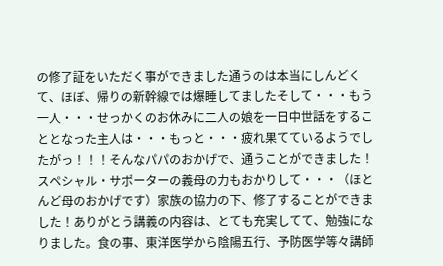の修了証をいただく事ができました通うのは本当にしんどくて、ほぼ、帰りの新幹線では爆睡してましたそして・・・もう一人・・・せっかくのお休みに二人の娘を一日中世話をすることとなった主人は・・・もっと・・・疲れ果てているようでしたがっ！！！そんなパパのおかげで、通うことができました！スペシャル・サポーターの義母の力もおかりして・・・（ほとんど母のおかげです）家族の協力の下、修了することができました！ありがとう講義の内容は、とても充実してて、勉強になりました。食の事、東洋医学から陰陽五行、予防医学等々講師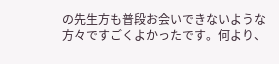の先生方も普段お会いできないような方々ですごくよかったです。何より、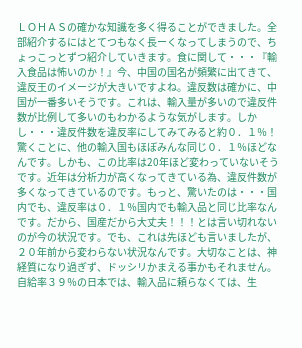ＬＯＨＡＳの確かな知識を多く得ることができました。全部紹介するにはとてつもなく長ーくなってしまうので、ちょっこっとずつ紹介していきます。食に関して・・・『輸入食品は怖いのか！』今、中国の国名が頻繁に出てきて、違反王のイメージが大きいですよね。違反数は確かに、中国が一番多いそうです。これは、輸入量が多いので違反件数が比例して多いのもわかるような気がします。しかし・・・違反件数を違反率にしてみてみると約０．１％！驚くことに、他の輸入国もほぼみんな同じ０．１％ほどなんです。しかも、この比率は20年ほど変わっていないそうです。近年は分析力が高くなってきている為、違反件数が多くなってきているのです。もっと、驚いたのは・・・国内でも、違反率は０．１％国内でも輸入品と同じ比率なんです。だから、国産だから大丈夫！！！とは言い切れないのが今の状況です。でも、これは先ほども言いましたが、２０年前から変わらない状況なんです。大切なことは、神経質になり過ぎず、ドッシリかまえる事かもそれません。自給率３９％の日本では、輸入品に頼らなくては、生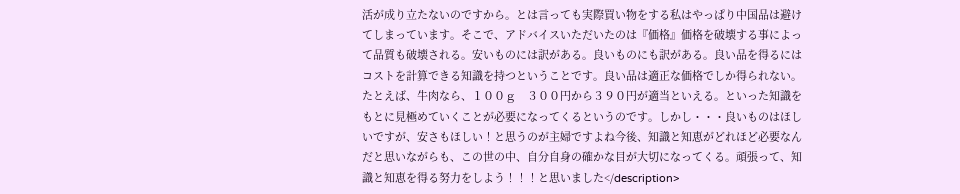活が成り立たないのですから。とは言っても実際買い物をする私はやっぱり中国品は避けてしまっています。そこで、アドバイスいただいたのは『価格』価格を破壊する事によって品質も破壊される。安いものには訳がある。良いものにも訳がある。良い品を得るにはコストを計算できる知識を持つということです。良い品は適正な価格でしか得られない。たとえば、牛肉なら、１００ｇ　３００円から３９０円が適当といえる。といった知識をもとに見極めていくことが必要になってくるというのです。しかし・・・良いものはほしいですが、安さもほしい！と思うのが主婦ですよね今後、知識と知恵がどれほど必要なんだと思いながらも、この世の中、自分自身の確かな目が大切になってくる。頑張って、知識と知恵を得る努力をしよう！！！と思いました</description>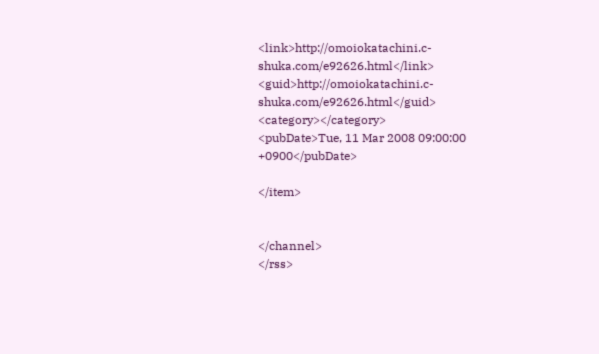<link>http://omoiokatachini.c-shuka.com/e92626.html</link>
<guid>http://omoiokatachini.c-shuka.com/e92626.html</guid>
<category></category>
<pubDate>Tue, 11 Mar 2008 09:00:00 +0900</pubDate>

</item>


</channel>
</rss>